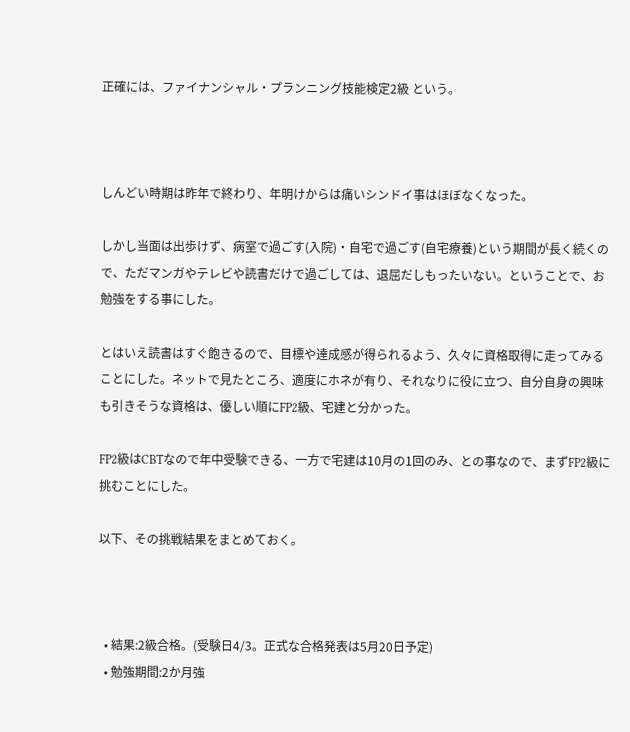正確には、ファイナンシャル・プランニング技能検定2級 という。



しんどい時期は昨年で終わり、年明けからは痛いシンドイ事はほぼなくなった。

しかし当面は出歩けず、病室で過ごす(入院)・自宅で過ごす(自宅療養)という期間が長く続くので、ただマンガやテレビや読書だけで過ごしては、退屈だしもったいない。ということで、お勉強をする事にした。

とはいえ読書はすぐ飽きるので、目標や達成感が得られるよう、久々に資格取得に走ってみることにした。ネットで見たところ、適度にホネが有り、それなりに役に立つ、自分自身の興味も引きそうな資格は、優しい順にFP2級、宅建と分かった。

FP2級はCBTなので年中受験できる、一方で宅建は10月の1回のみ、との事なので、まずFP2級に挑むことにした。

以下、その挑戦結果をまとめておく。



  • 結果:2級合格。(受験日4/3。正式な合格発表は5月20日予定)
  • 勉強期間:2か月強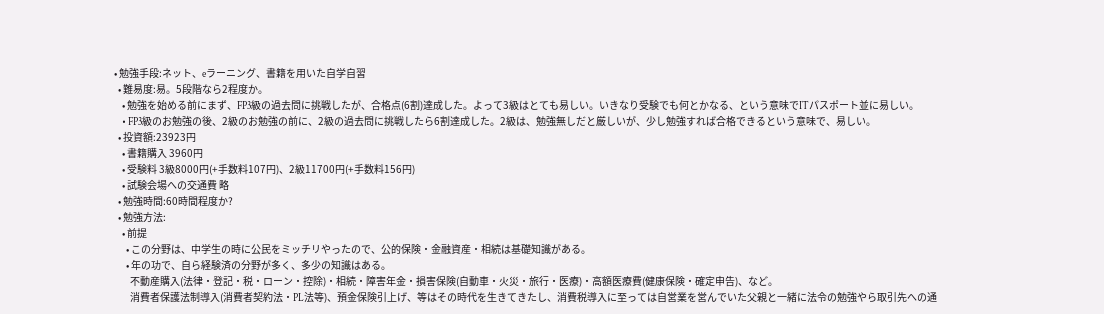• 勉強手段:ネット、eラーニング、書籍を用いた自学自習
  • 難易度:易。5段階なら2程度か。
    • 勉強を始める前にまず、FP3級の過去問に挑戦したが、合格点(6割)達成した。よって3級はとても易しい。いきなり受験でも何とかなる、という意味でITパスポート並に易しい。
    • FP3級のお勉強の後、2級のお勉強の前に、2級の過去問に挑戦したら6割達成した。2級は、勉強無しだと厳しいが、少し勉強すれば合格できるという意味で、易しい。
  • 投資額:23923円
    • 書籍購入 3960円
    • 受験料 3級8000円(+手数料107円)、2級11700円(+手数料156円)
    • 試験会場への交通費 略
  • 勉強時間:60時間程度か?
  • 勉強方法:
    • 前提
      • この分野は、中学生の時に公民をミッチリやったので、公的保険・金融資産・相続は基礎知識がある。
      • 年の功で、自ら経験済の分野が多く、多少の知識はある。
        不動産購入(法律・登記・税・ローン・控除)・相続・障害年金・損害保険(自動車・火災・旅行・医療)・高額医療費(健康保険・確定申告)、など。
        消費者保護法制導入(消費者契約法・PL法等)、預金保険引上げ、等はその時代を生きてきたし、消費税導入に至っては自営業を営んでいた父親と一緒に法令の勉強やら取引先への通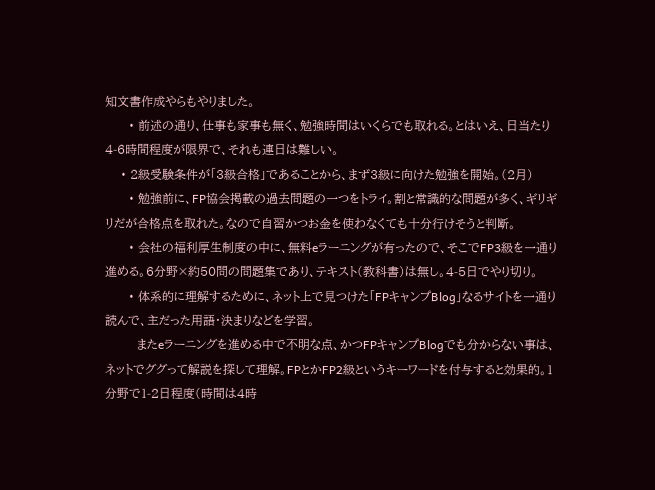知文書作成やらもやりました。
      • 前述の通り、仕事も家事も無く、勉強時間はいくらでも取れる。とはいえ、日当たり4-6時間程度が限界で、それも連日は難しい。
    • 2級受験条件が「3級合格」であることから、まず3級に向けた勉強を開始。(2月)
      • 勉強前に、FP協会掲載の過去問題の一つをトライ。割と常識的な問題が多く、ギリギリだが合格点を取れた。なので自習かつお金を使わなくても十分行けそうと判断。
      • 会社の福利厚生制度の中に、無料eラーニングが有ったので、そこでFP3級を一通り進める。6分野×約50問の問題集であり、テキスト(教科書)は無し。4-5日でやり切り。
      • 体系的に理解するために、ネット上で見つけた「FPキャンプBlog」なるサイトを一通り読んで、主だった用語・決まりなどを学習。
        またeラーニングを進める中で不明な点、かつFPキャンプBlogでも分からない事は、ネットでググって解説を探して理解。FPとかFP2級というキーワードを付与すると効果的。1分野で1-2日程度(時間は4時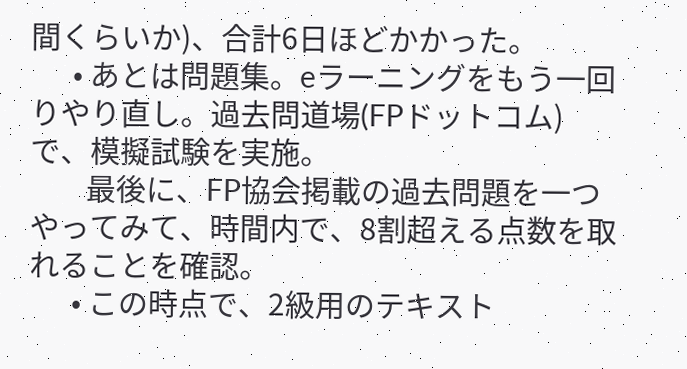間くらいか)、合計6日ほどかかった。
      • あとは問題集。eラーニングをもう一回りやり直し。過去問道場(FPドットコム)で、模擬試験を実施。
        最後に、FP協会掲載の過去問題を一つやってみて、時間内で、8割超える点数を取れることを確認。
      • この時点で、2級用のテキスト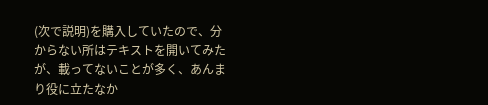(次で説明)を購入していたので、分からない所はテキストを開いてみたが、載ってないことが多く、あんまり役に立たなか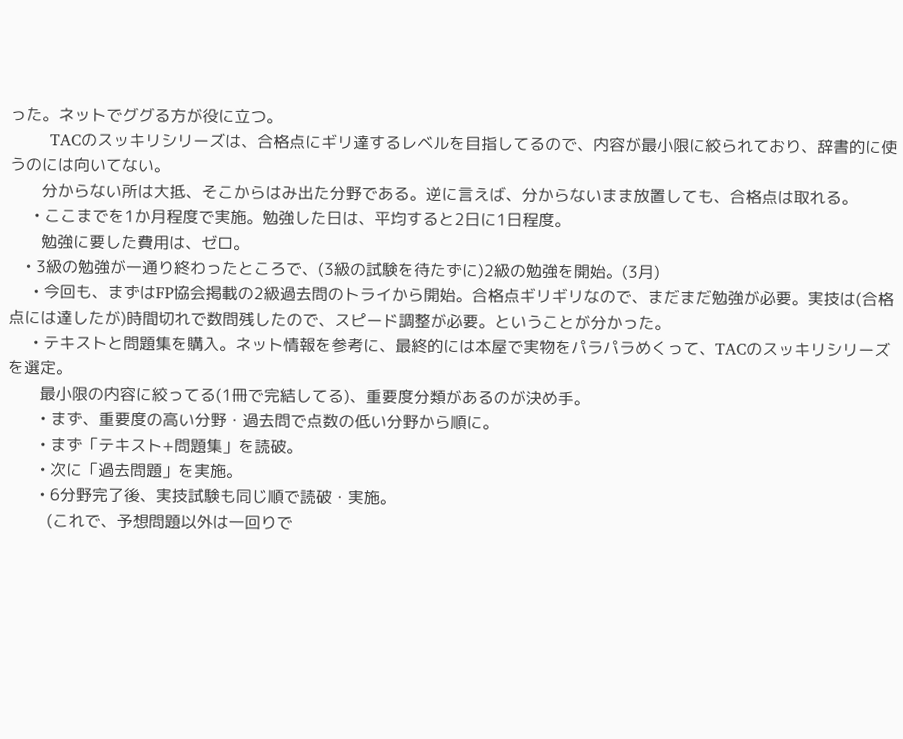った。ネットでググる方が役に立つ。
        TACのスッキリシリーズは、合格点にギリ達するレベルを目指してるので、内容が最小限に絞られており、辞書的に使うのには向いてない。
        分からない所は大抵、そこからはみ出た分野である。逆に言えば、分からないまま放置しても、合格点は取れる。
      • ここまでを1か月程度で実施。勉強した日は、平均すると2日に1日程度。
        勉強に要した費用は、ゼロ。
    • 3級の勉強が一通り終わったところで、(3級の試験を待たずに)2級の勉強を開始。(3月)
      • 今回も、まずはFP協会掲載の2級過去問のトライから開始。合格点ギリギリなので、まだまだ勉強が必要。実技は(合格点には達したが)時間切れで数問残したので、スピード調整が必要。ということが分かった。
      • テキストと問題集を購入。ネット情報を参考に、最終的には本屋で実物をパラパラめくって、TACのスッキリシリーズを選定。
        最小限の内容に絞ってる(1冊で完結してる)、重要度分類があるのが決め手。
        • まず、重要度の高い分野・過去問で点数の低い分野から順に。
        • まず「テキスト+問題集」を読破。
        • 次に「過去問題」を実施。
        • 6分野完了後、実技試験も同じ順で読破・実施。
          (これで、予想問題以外は一回りで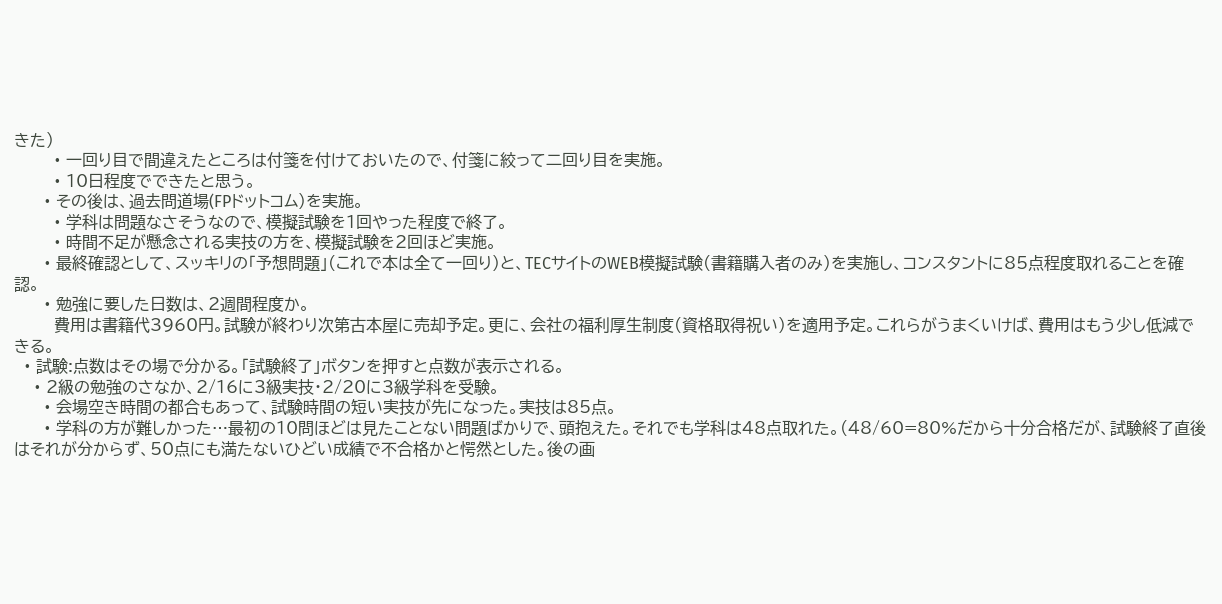きた)
        • 一回り目で間違えたところは付箋を付けておいたので、付箋に絞って二回り目を実施。
        • 10日程度でできたと思う。
      • その後は、過去問道場(FPドットコム)を実施。
        • 学科は問題なさそうなので、模擬試験を1回やった程度で終了。
        • 時間不足が懸念される実技の方を、模擬試験を2回ほど実施。
      • 最終確認として、スッキリの「予想問題」(これで本は全て一回り)と、TECサイトのWEB模擬試験(書籍購入者のみ)を実施し、コンスタントに85点程度取れることを確認。
      • 勉強に要した日数は、2週間程度か。
        費用は書籍代3960円。試験が終わり次第古本屋に売却予定。更に、会社の福利厚生制度(資格取得祝い)を適用予定。これらがうまくいけば、費用はもう少し低減できる。
  • 試験:点数はその場で分かる。「試験終了」ボタンを押すと点数が表示される。
    • 2級の勉強のさなか、2/16に3級実技・2/20に3級学科を受験。
      • 会場空き時間の都合もあって、試験時間の短い実技が先になった。実技は85点。
      • 学科の方が難しかった…最初の10問ほどは見たことない問題ばかりで、頭抱えた。それでも学科は48点取れた。(48/60=80%だから十分合格だが、試験終了直後はそれが分からず、50点にも満たないひどい成績で不合格かと愕然とした。後の画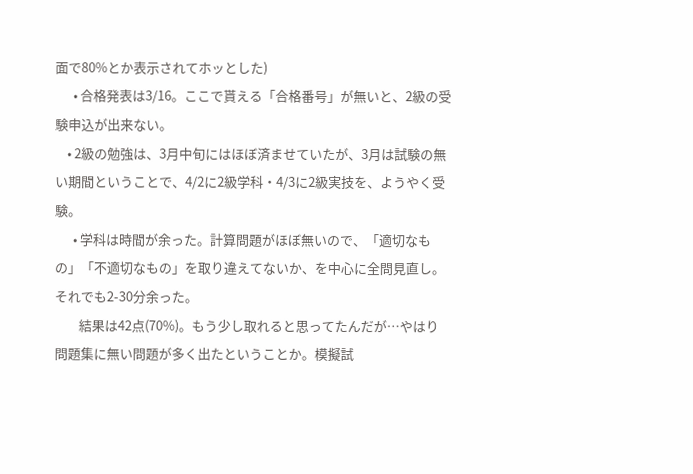面で80%とか表示されてホッとした)
      • 合格発表は3/16。ここで貰える「合格番号」が無いと、2級の受験申込が出来ない。
    • 2級の勉強は、3月中旬にはほぼ済ませていたが、3月は試験の無い期間ということで、4/2に2級学科・4/3に2級実技を、ようやく受験。
      • 学科は時間が余った。計算問題がほぼ無いので、「適切なもの」「不適切なもの」を取り違えてないか、を中心に全問見直し。それでも2-30分余った。
        結果は42点(70%)。もう少し取れると思ってたんだが…やはり問題集に無い問題が多く出たということか。模擬試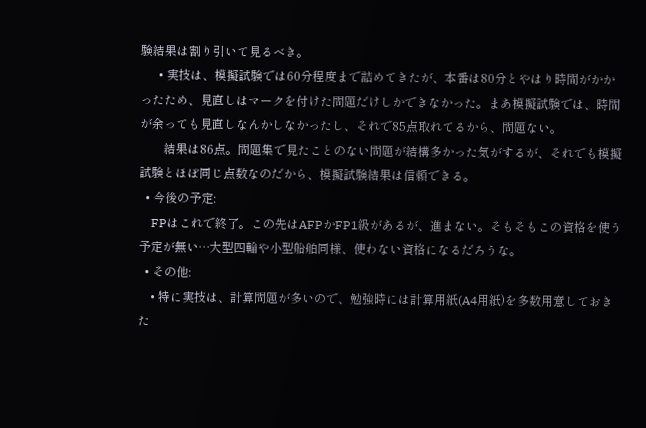験結果は割り引いて見るべき。
      • 実技は、模擬試験では60分程度まで詰めてきたが、本番は80分とやはり時間がかかったため、見直しはマークを付けた問題だけしかできなかった。まあ模擬試験では、時間が余っても見直しなんかしなかったし、それで85点取れてるから、問題ない。
        結果は86点。問題集で見たことのない問題が結構多かった気がするが、それでも模擬試験とほぼ同じ点数なのだから、模擬試験結果は信頼できる。
  • 今後の予定:
    FPはこれで終了。この先はAFPかFP1級があるが、進まない。そもそもこの資格を使う予定が無い…大型四輪や小型船舶同様、使わない資格になるだろうな。
  • その他:
    • 特に実技は、計算問題が多いので、勉強時には計算用紙(A4用紙)を多数用意しておきた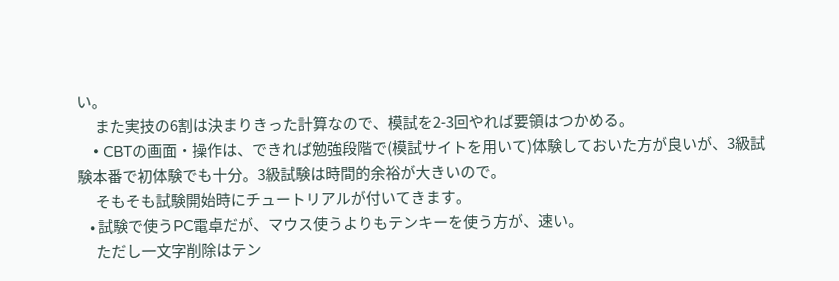い。
      また実技の6割は決まりきった計算なので、模試を2-3回やれば要領はつかめる。
    • CBTの画面・操作は、できれば勉強段階で(模試サイトを用いて)体験しておいた方が良いが、3級試験本番で初体験でも十分。3級試験は時間的余裕が大きいので。
      そもそも試験開始時にチュートリアルが付いてきます。
    • 試験で使うPC電卓だが、マウス使うよりもテンキーを使う方が、速い。
      ただし一文字削除はテン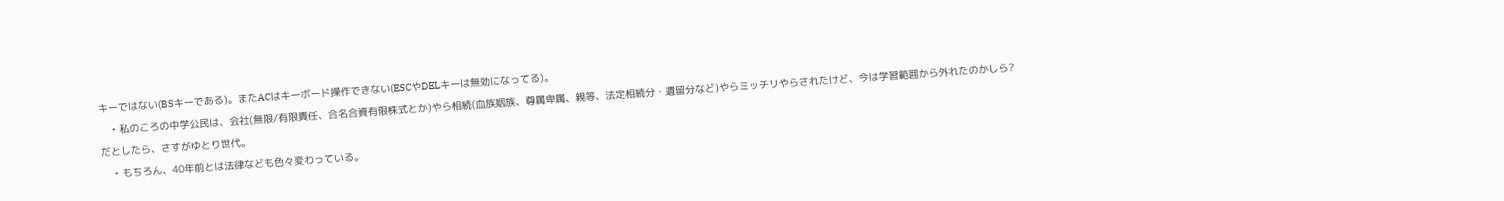キーではない(BSキーである)。またACはキーボード操作できない(ESCやDELキーは無効になってる)。
    • 私のころの中学公民は、会社(無限/有限責任、合名合資有限株式とか)やら相続(血族姻族、尊属卑属、親等、法定相続分・遺留分など)やらミッチリやらされたけど、今は学習範囲から外れたのかしら?だとしたら、さすがゆとり世代。
    • もちろん、40年前とは法律なども色々変わっている。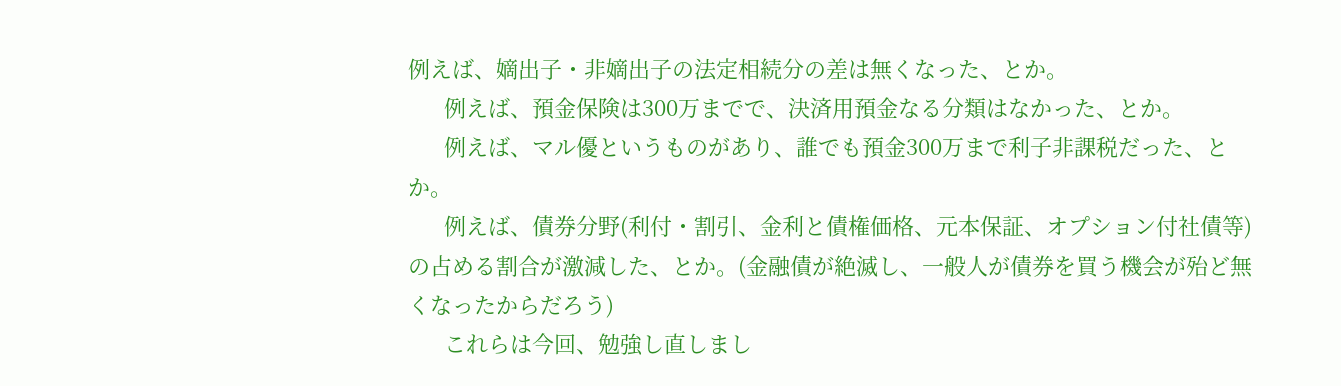例えば、嫡出子・非嫡出子の法定相続分の差は無くなった、とか。
      例えば、預金保険は300万までで、決済用預金なる分類はなかった、とか。
      例えば、マル優というものがあり、誰でも預金300万まで利子非課税だった、とか。
      例えば、債券分野(利付・割引、金利と債権価格、元本保証、オプション付社債等)の占める割合が激減した、とか。(金融債が絶滅し、一般人が債券を買う機会が殆ど無くなったからだろう)
      これらは今回、勉強し直しまし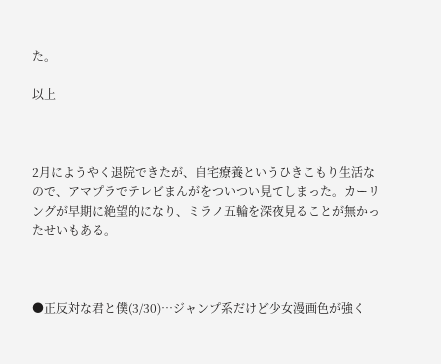た。

以上



2月にようやく退院できたが、自宅療養というひきこもり生活なので、アマプラでテレビまんがをついつい見てしまった。カーリングが早期に絶望的になり、ミラノ五輪を深夜見ることが無かったせいもある。



●正反対な君と僕(3/30)…ジャンプ系だけど少女漫画色が強く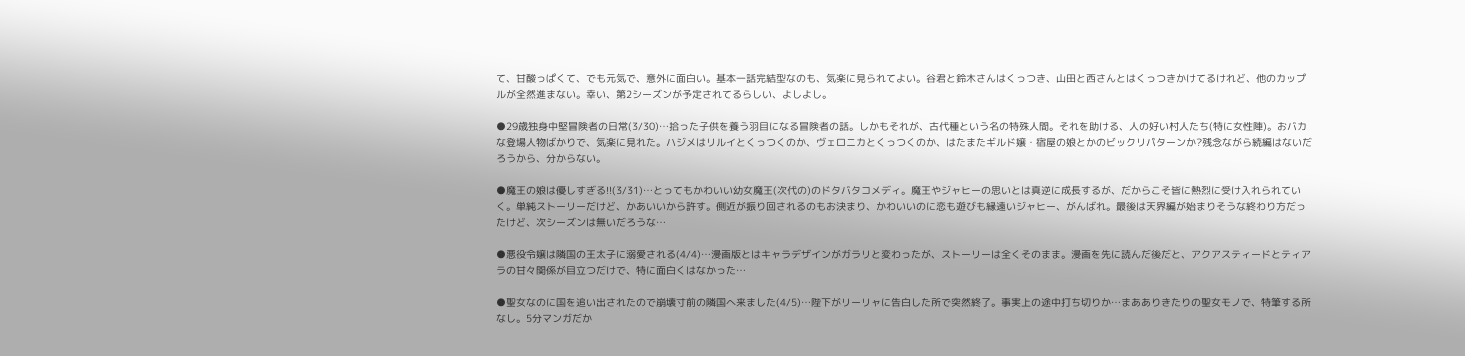て、甘酸っぱくて、でも元気で、意外に面白い。基本一話完結型なのも、気楽に見られてよい。谷君と鈴木さんはくっつき、山田と西さんとはくっつきかけてるけれど、他のカップルが全然進まない。幸い、第2シーズンが予定されてるらしい、よしよし。

●29歳独身中堅冒険者の日常(3/30)…拾った子供を養う羽目になる冒険者の話。しかもそれが、古代種という名の特殊人間。それを助ける、人の好い村人たち(特に女性陣)。おバカな登場人物ばかりで、気楽に見れた。ハジメはリルイとくっつくのか、ヴェロニカとくっつくのか、はたまたギルド嬢・宿屋の娘とかのビックリパターンか?残念ながら続編はないだろうから、分からない。

●魔王の娘は優しすぎる!!(3/31)…とってもかわいい幼女魔王(次代の)のドタバタコメディ。魔王やジャヒーの思いとは真逆に成長するが、だからこそ皆に熱烈に受け入れられていく。単純ストーリーだけど、かあいいから許す。側近が振り回されるのもお決まり、かわいいのに恋も遊びも縁遠いジャヒー、がんばれ。最後は天界編が始まりそうな終わり方だったけど、次シーズンは無いだろうな…

●悪役令嬢は隣国の王太子に溺愛される(4/4)…漫画版とはキャラデザインがガラリと変わったが、ストーリーは全くそのまま。漫画を先に読んだ後だと、アクアスティードとティアラの甘々関係が目立つだけで、特に面白くはなかった…

●聖女なのに国を追い出されたので崩壊寸前の隣国へ来ました(4/5)…陛下がリーリャに告白した所で突然終了。事実上の途中打ち切りか…まあありきたりの聖女モノで、特筆する所なし。5分マンガだか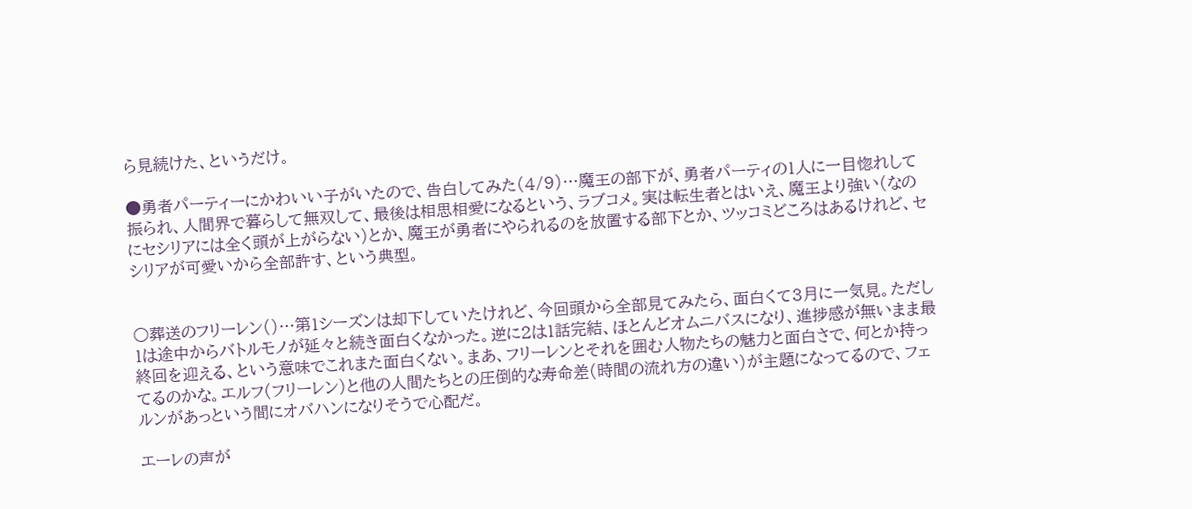ら見続けた、というだけ。

●勇者パーティーにかわいい子がいたので、告白してみた(4/9)…魔王の部下が、勇者パーティの1人に一目惚れして振られ、人間界で暮らして無双して、最後は相思相愛になるという、ラブコメ。実は転生者とはいえ、魔王より強い(なのにセシリアには全く頭が上がらない)とか、魔王が勇者にやられるのを放置する部下とか、ツッコミどころはあるけれど、セシリアが可愛いから全部許す、という典型。


○葬送のフリーレン()…第1シーズンは却下していたけれど、今回頭から全部見てみたら、面白くて3月に一気見。ただし1は途中からバトルモノが延々と続き面白くなかった。逆に2は1話完結、ほとんどオムニバスになり、進捗感が無いまま最終回を迎える、という意味でこれまた面白くない。まあ、フリーレンとそれを囲む人物たちの魅力と面白さで、何とか持ってるのかな。エルフ(フリーレン)と他の人間たちとの圧倒的な寿命差(時間の流れ方の違い)が主題になってるので、フェルンがあっという間にオバハンになりそうで心配だ。

エーレの声が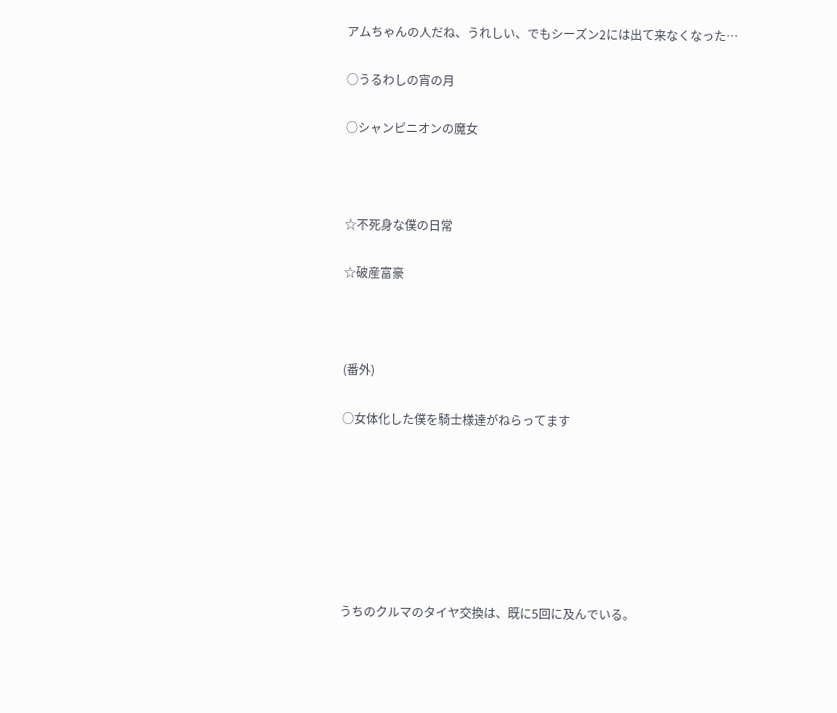アムちゃんの人だね、うれしい、でもシーズン2には出て来なくなった…

○うるわしの宵の月

○シャンピニオンの魔女



☆不死身な僕の日常

☆破産富豪



(番外)

○女体化した僕を騎士様達がねらってます







うちのクルマのタイヤ交換は、既に5回に及んでいる。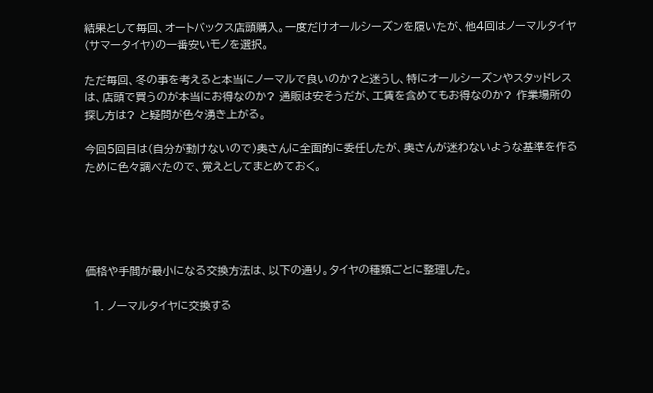結果として毎回、オートバックス店頭購入。一度だけオールシーズンを履いたが、他4回はノーマルタイヤ(サマータイヤ)の一番安いモノを選択。

ただ毎回、冬の事を考えると本当にノーマルで良いのか?と迷うし、特にオールシーズンやスタッドレスは、店頭で買うのが本当にお得なのか? 通販は安そうだが、工賃を含めてもお得なのか? 作業場所の探し方は? と疑問が色々湧き上がる。

今回5回目は(自分が動けないので)奥さんに全面的に委任したが、奥さんが迷わないような基準を作るために色々調べたので、覚えとしてまとめておく。





価格や手間が最小になる交換方法は、以下の通り。タイヤの種類ごとに整理した。

  1. ノーマルタイヤに交換する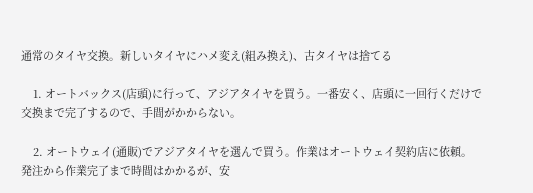通常のタイヤ交換。新しいタイヤにハメ変え(組み換え)、古タイヤは捨てる

    1. オートバックス(店頭)に行って、アジアタイヤを買う。一番安く、店頭に一回行くだけで交換まで完了するので、手間がかからない。

    2. オートウェイ(通販)でアジアタイヤを選んで買う。作業はオートウェイ契約店に依頼。発注から作業完了まで時間はかかるが、安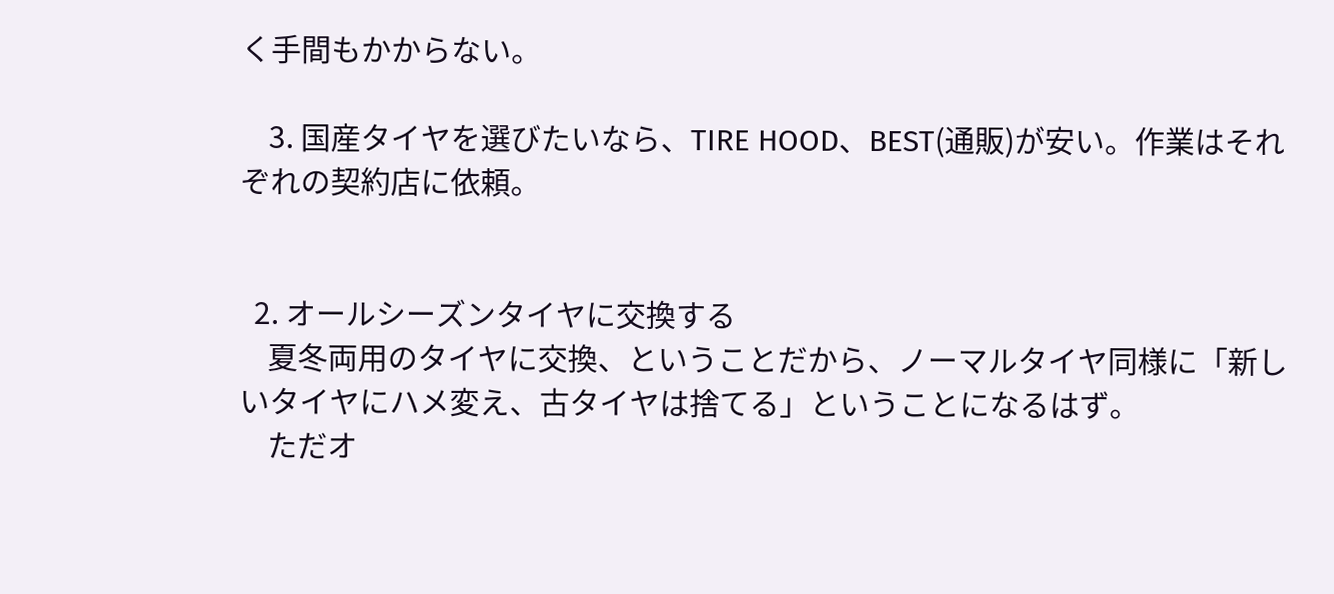く手間もかからない。

    3. 国産タイヤを選びたいなら、TIRE HOOD、BEST(通販)が安い。作業はそれぞれの契約店に依頼。


  2. オールシーズンタイヤに交換する
    夏冬両用のタイヤに交換、ということだから、ノーマルタイヤ同様に「新しいタイヤにハメ変え、古タイヤは捨てる」ということになるはず。
    ただオ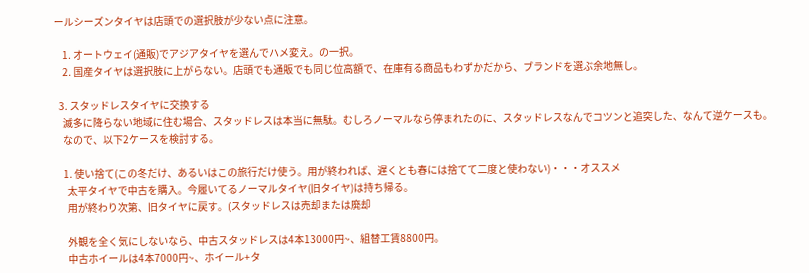ールシーズンタイヤは店頭での選択肢が少ない点に注意。

    1. オートウェイ(通販)でアジアタイヤを選んでハメ変え。の一択。
    2. 国産タイヤは選択肢に上がらない。店頭でも通販でも同じ位高額で、在庫有る商品もわずかだから、ブランドを選ぶ余地無し。

  3. スタッドレスタイヤに交換する
    滅多に降らない地域に住む場合、スタッドレスは本当に無駄。むしろノーマルなら停まれたのに、スタッドレスなんでコツンと追突した、なんて逆ケースも。
    なので、以下2ケースを検討する。

    1. 使い捨て(この冬だけ、あるいはこの旅行だけ使う。用が終われば、遅くとも春には捨てて二度と使わない)・・・オススメ
      太平タイヤで中古を購入。今履いてるノーマルタイヤ(旧タイヤ)は持ち帰る。
      用が終わり次第、旧タイヤに戻す。(スタッドレスは売却または廃却

      外観を全く気にしないなら、中古スタッドレスは4本13000円~、組替工賃8800円。
      中古ホイールは4本7000円~、ホイール+タ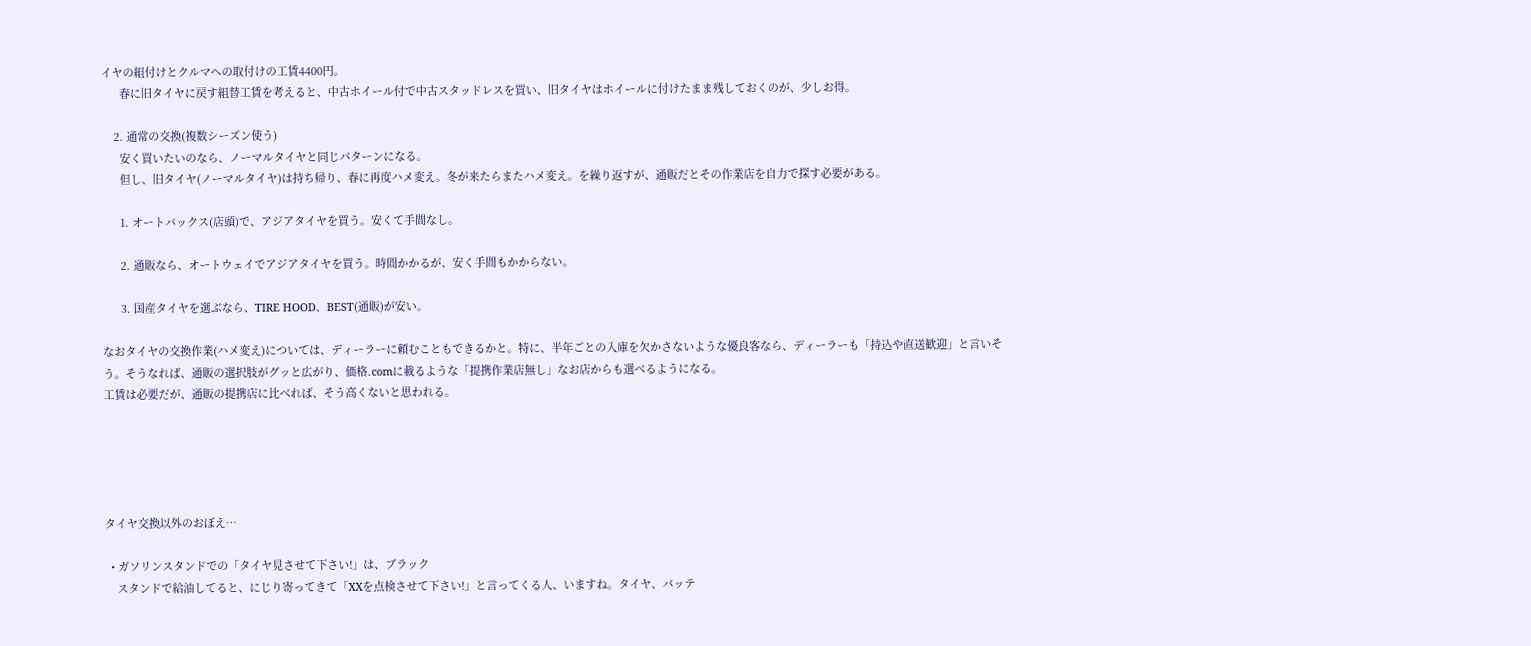イヤの組付けとクルマへの取付けの工賃4400円。
      春に旧タイヤに戻す組替工賃を考えると、中古ホイール付で中古スタッドレスを買い、旧タイヤはホイールに付けたまま残しておくのが、少しお得。

    2. 通常の交換(複数シーズン使う)
      安く買いたいのなら、ノーマルタイヤと同じパターンになる。
      但し、旧タイヤ(ノーマルタイヤ)は持ち帰り、春に再度ハメ変え。冬が来たらまたハメ変え。を繰り返すが、通販だとその作業店を自力で探す必要がある。

      1. オートバックス(店頭)で、アジアタイヤを買う。安くて手間なし。

      2. 通販なら、オートウェイでアジアタイヤを買う。時間かかるが、安く手間もかからない。

      3. 国産タイヤを選ぶなら、TIRE HOOD、BEST(通販)が安い。

なおタイヤの交換作業(ハメ変え)については、ディーラーに頼むこともできるかと。特に、半年ごとの入庫を欠かさないような優良客なら、ディーラーも「持込や直送歓迎」と言いそう。そうなれば、通販の選択肢がグッと広がり、価格.comに載るような「提携作業店無し」なお店からも選べるようになる。
工賃は必要だが、通販の提携店に比べれば、そう高くないと思われる。





タイヤ交換以外のおぼえ…

  • ガソリンスタンドでの「タイヤ見させて下さい!」は、ブラック
    スタンドで給油してると、にじり寄ってきて「XXを点検させて下さい!」と言ってくる人、いますね。タイヤ、バッテ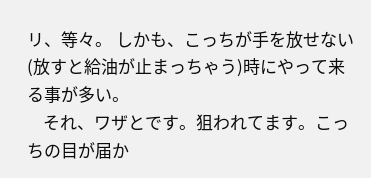リ、等々。 しかも、こっちが手を放せない(放すと給油が止まっちゃう)時にやって来る事が多い。
    それ、ワザとです。狙われてます。こっちの目が届か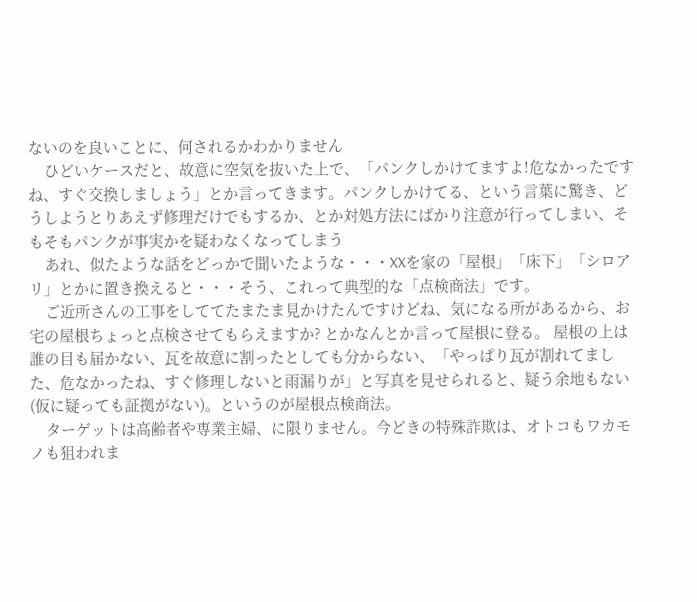ないのを良いことに、何されるかわかりません
    ひどいケースだと、故意に空気を抜いた上で、「パンクしかけてますよ!危なかったですね、すぐ交換しましょう」とか言ってきます。パンクしかけてる、という言葉に驚き、どうしようとりあえず修理だけでもするか、とか対処方法にばかり注意が行ってしまい、そもそもパンクが事実かを疑わなくなってしまう
    あれ、似たような話をどっかで聞いたような・・・XXを家の「屋根」「床下」「シロアリ」とかに置き換えると・・・そう、これって典型的な「点検商法」です。
    ご近所さんの工事をしててたまたま見かけたんですけどね、気になる所があるから、お宅の屋根ちょっと点検させてもらえますか? とかなんとか言って屋根に登る。 屋根の上は誰の目も届かない、瓦を故意に割ったとしても分からない、「やっぱり瓦が割れてました、危なかったね、すぐ修理しないと雨漏りが」と写真を見せられると、疑う余地もない(仮に疑っても証拠がない)。というのが屋根点検商法。
    ターゲットは高齢者や専業主婦、に限りません。今どきの特殊詐欺は、オトコもワカモノも狙われま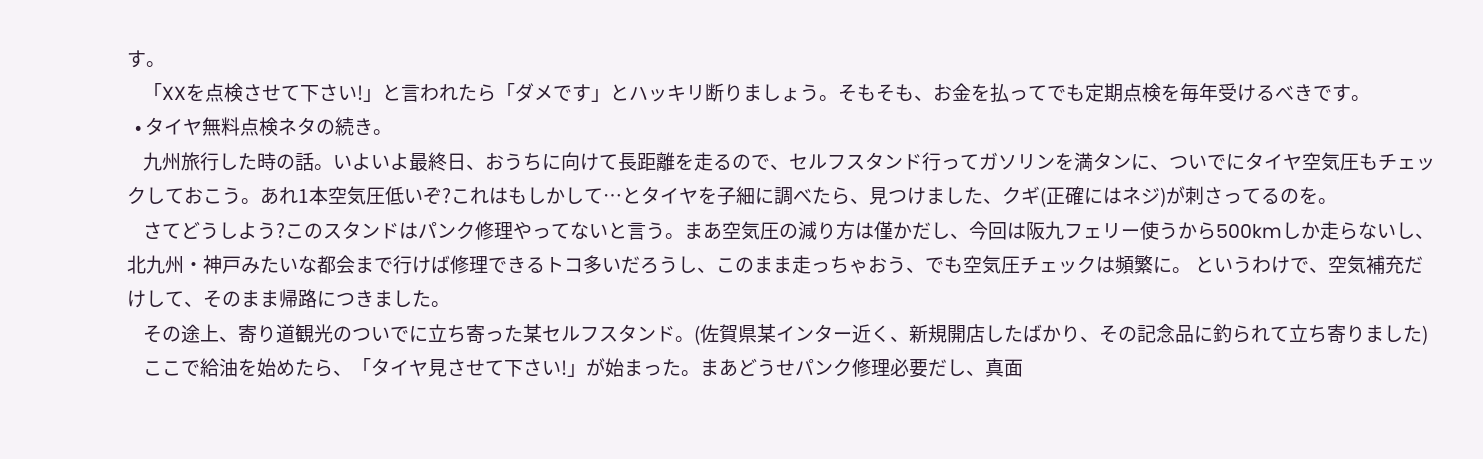す。
    「XXを点検させて下さい!」と言われたら「ダメです」とハッキリ断りましょう。そもそも、お金を払ってでも定期点検を毎年受けるべきです。
  • タイヤ無料点検ネタの続き。
    九州旅行した時の話。いよいよ最終日、おうちに向けて長距離を走るので、セルフスタンド行ってガソリンを満タンに、ついでにタイヤ空気圧もチェックしておこう。あれ1本空気圧低いぞ?これはもしかして…とタイヤを子細に調べたら、見つけました、クギ(正確にはネジ)が刺さってるのを。
    さてどうしよう?このスタンドはパンク修理やってないと言う。まあ空気圧の減り方は僅かだし、今回は阪九フェリー使うから500kmしか走らないし、北九州・神戸みたいな都会まで行けば修理できるトコ多いだろうし、このまま走っちゃおう、でも空気圧チェックは頻繁に。 というわけで、空気補充だけして、そのまま帰路につきました。
    その途上、寄り道観光のついでに立ち寄った某セルフスタンド。(佐賀県某インター近く、新規開店したばかり、その記念品に釣られて立ち寄りました)
    ここで給油を始めたら、「タイヤ見させて下さい!」が始まった。まあどうせパンク修理必要だし、真面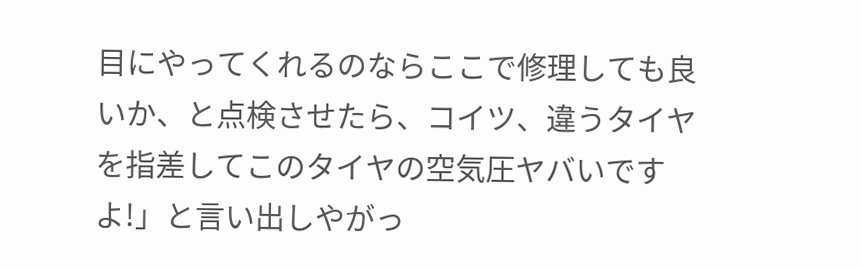目にやってくれるのならここで修理しても良いか、と点検させたら、コイツ、違うタイヤを指差してこのタイヤの空気圧ヤバいですよ!」と言い出しやがっ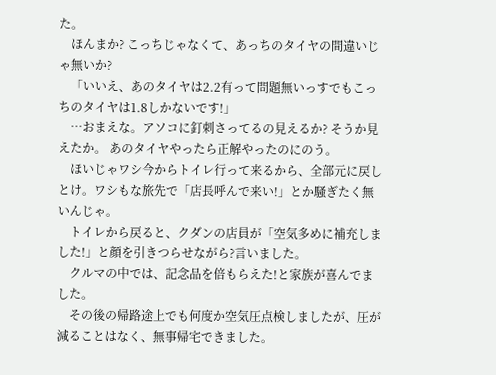た。
    ほんまか? こっちじゃなくて、あっちのタイヤの間違いじゃ無いか?
    「いいえ、あのタイヤは2.2有って問題無いっすでもこっちのタイヤは1.8しかないです!」
    …おまえな。アソコに釘刺さってるの見えるか? そうか見えたか。 あのタイヤやったら正解やったのにのう。
    ほいじゃワシ今からトイレ行って来るから、全部元に戻しとけ。ワシもな旅先で「店長呼んで来い!」とか騒ぎたく無いんじゃ。
    トイレから戻ると、クダンの店員が「空気多めに補充しました!」と顔を引きつらせながら?言いました。
    クルマの中では、記念品を倍もらえた!と家族が喜んでました。
    その後の帰路途上でも何度か空気圧点検しましたが、圧が減ることはなく、無事帰宅できました。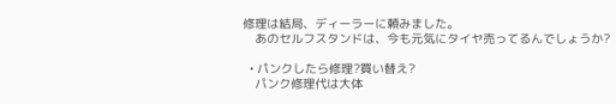修理は結局、ディーラーに頼みました。
    あのセルフスタンドは、今も元気にタイヤ売ってるんでしょうか?

  • パンクしたら修理?買い替え?
    パンク修理代は大体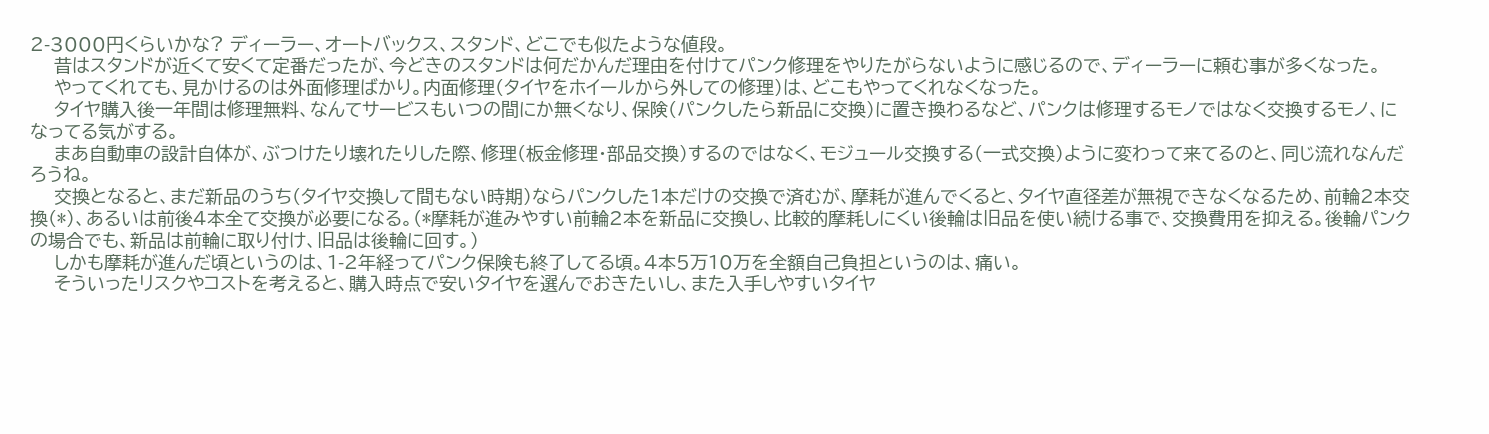2-3000円くらいかな? ディーラー、オートバックス、スタンド、どこでも似たような値段。
    昔はスタンドが近くて安くて定番だったが、今どきのスタンドは何だかんだ理由を付けてパンク修理をやりたがらないように感じるので、ディーラーに頼む事が多くなった。
    やってくれても、見かけるのは外面修理ばかり。内面修理(タイヤをホイールから外しての修理)は、どこもやってくれなくなった。
    タイヤ購入後一年間は修理無料、なんてサービスもいつの間にか無くなり、保険(パンクしたら新品に交換)に置き換わるなど、パンクは修理するモノではなく交換するモノ、になってる気がする。
    まあ自動車の設計自体が、ぶつけたり壊れたりした際、修理(板金修理・部品交換)するのではなく、モジュール交換する(一式交換)ように変わって来てるのと、同じ流れなんだろうね。
    交換となると、まだ新品のうち(タイヤ交換して間もない時期)ならパンクした1本だけの交換で済むが、摩耗が進んでくると、タイヤ直径差が無視できなくなるため、前輪2本交換(*)、あるいは前後4本全て交換が必要になる。(*摩耗が進みやすい前輪2本を新品に交換し、比較的摩耗しにくい後輪は旧品を使い続ける事で、交換費用を抑える。後輪パンクの場合でも、新品は前輪に取り付け、旧品は後輪に回す。)
    しかも摩耗が進んだ頃というのは、1-2年経ってパンク保険も終了してる頃。4本5万10万を全額自己負担というのは、痛い。
    そういったリスクやコストを考えると、購入時点で安いタイヤを選んでおきたいし、また入手しやすいタイヤ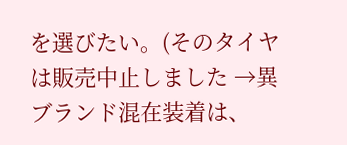を選びたい。(そのタイヤは販売中止しました →異ブランド混在装着は、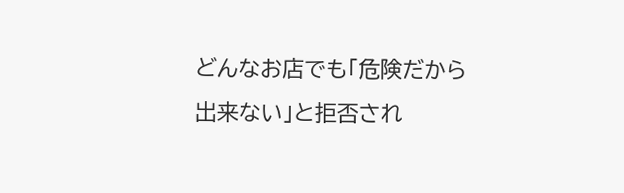どんなお店でも「危険だから出来ない」と拒否され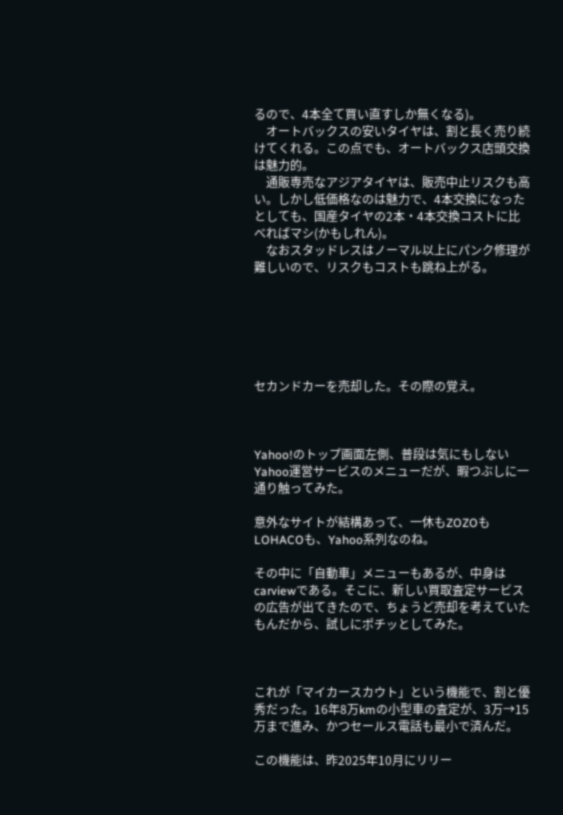るので、4本全て買い直すしか無くなる)。
    オートバックスの安いタイヤは、割と長く売り続けてくれる。この点でも、オートバックス店頭交換は魅力的。
    通販専売なアジアタイヤは、販売中止リスクも高い。しかし低価格なのは魅力で、4本交換になったとしても、国産タイヤの2本・4本交換コストに比べればマシ(かもしれん)。
    なおスタッドレスはノーマル以上にパンク修理が難しいので、リスクもコストも跳ね上がる。






セカンドカーを売却した。その際の覚え。



Yahoo!のトップ画面左側、普段は気にもしないYahoo運営サービスのメニューだが、暇つぶしに一通り触ってみた。

意外なサイトが結構あって、一休もZOZOもLOHACOも、Yahoo系列なのね。

その中に「自動車」メニューもあるが、中身はcarviewである。そこに、新しい買取査定サービスの広告が出てきたので、ちょうど売却を考えていたもんだから、試しにポチッとしてみた。



これが「マイカースカウト」という機能で、割と優秀だった。16年8万kmの小型車の査定が、3万→15万まで進み、かつセールス電話も最小で済んだ。

この機能は、昨2025年10月にリリー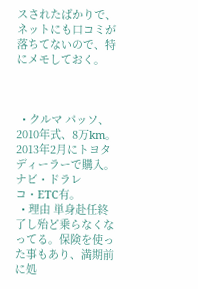スされたばかりで、ネットにも口コミが落ちてないので、特にメモしておく。



  • クルマ パッソ、2010年式、8万km。2013年2月にトヨタディーラーで購入。ナビ・ドラレコ・ETC有。
  • 理由 単身赴任終了し殆ど乗らなくなってる。保険を使った事もあり、満期前に処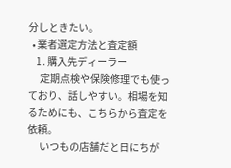分しときたい。
  • 業者選定方法と査定額
    1. 購入先ディーラー
      定期点検や保険修理でも使っており、話しやすい。相場を知るためにも、こちらから査定を依頼。
      いつもの店舗だと日にちが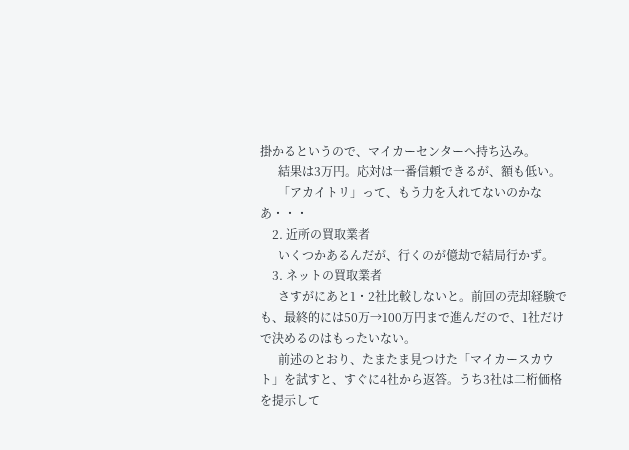掛かるというので、マイカーセンターへ持ち込み。
      結果は3万円。応対は一番信頼できるが、額も低い。
      「アカイトリ」って、もう力を入れてないのかなあ・・・
    2. 近所の買取業者
      いくつかあるんだが、行くのが億劫で結局行かず。
    3. ネットの買取業者
      さすがにあと1・2社比較しないと。前回の売却経験でも、最終的には50万→100万円まで進んだので、1社だけで決めるのはもったいない。
      前述のとおり、たまたま見つけた「マイカースカウト」を試すと、すぐに4社から返答。うち3社は二桁価格を提示して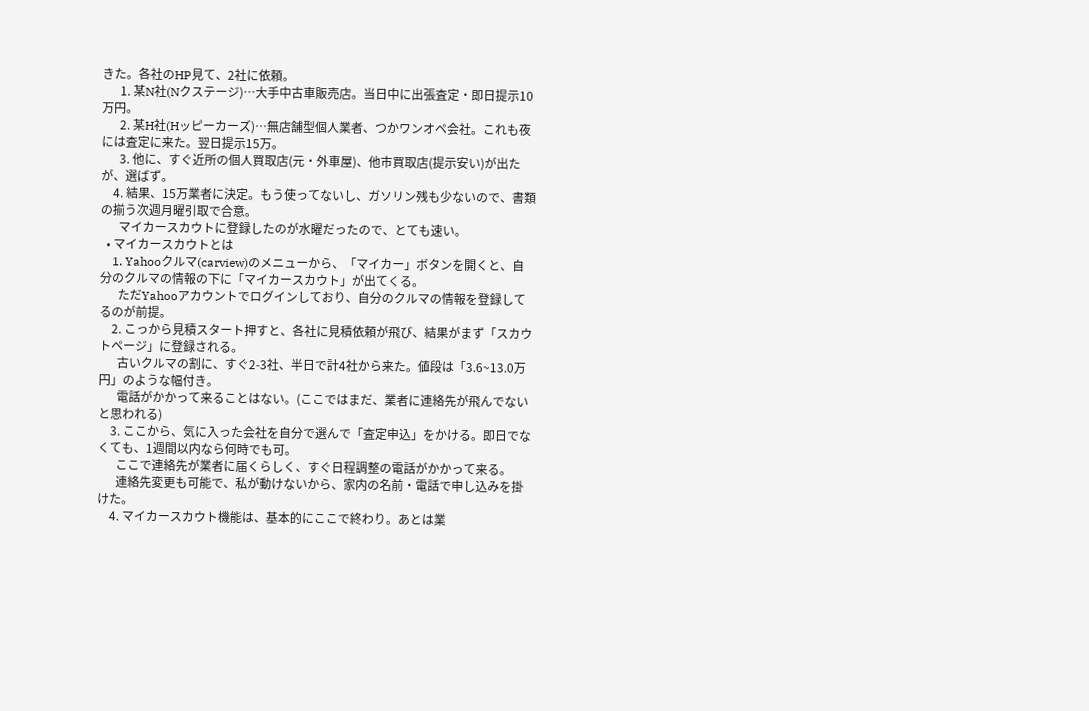きた。各社のHP見て、2社に依頼。
      1. 某N社(Nクステージ)…大手中古車販売店。当日中に出張査定・即日提示10万円。
      2. 某H社(Hッピーカーズ)…無店舗型個人業者、つかワンオペ会社。これも夜には査定に来た。翌日提示15万。
      3. 他に、すぐ近所の個人買取店(元・外車屋)、他市買取店(提示安い)が出たが、選ばず。
    4. 結果、15万業者に決定。もう使ってないし、ガソリン残も少ないので、書類の揃う次週月曜引取で合意。
      マイカースカウトに登録したのが水曜だったので、とても速い。
  • マイカースカウトとは
    1. Yahooクルマ(carview)のメニューから、「マイカー」ボタンを開くと、自分のクルマの情報の下に「マイカースカウト」が出てくる。
      ただYahooアカウントでログインしており、自分のクルマの情報を登録してるのが前提。
    2. こっから見積スタート押すと、各社に見積依頼が飛び、結果がまず「スカウトページ」に登録される。
      古いクルマの割に、すぐ2-3社、半日で計4社から来た。値段は「3.6~13.0万円」のような幅付き。
      電話がかかって来ることはない。(ここではまだ、業者に連絡先が飛んでないと思われる)
    3. ここから、気に入った会社を自分で選んで「査定申込」をかける。即日でなくても、1週間以内なら何時でも可。
      ここで連絡先が業者に届くらしく、すぐ日程調整の電話がかかって来る。
      連絡先変更も可能で、私が動けないから、家内の名前・電話で申し込みを掛けた。
    4. マイカースカウト機能は、基本的にここで終わり。あとは業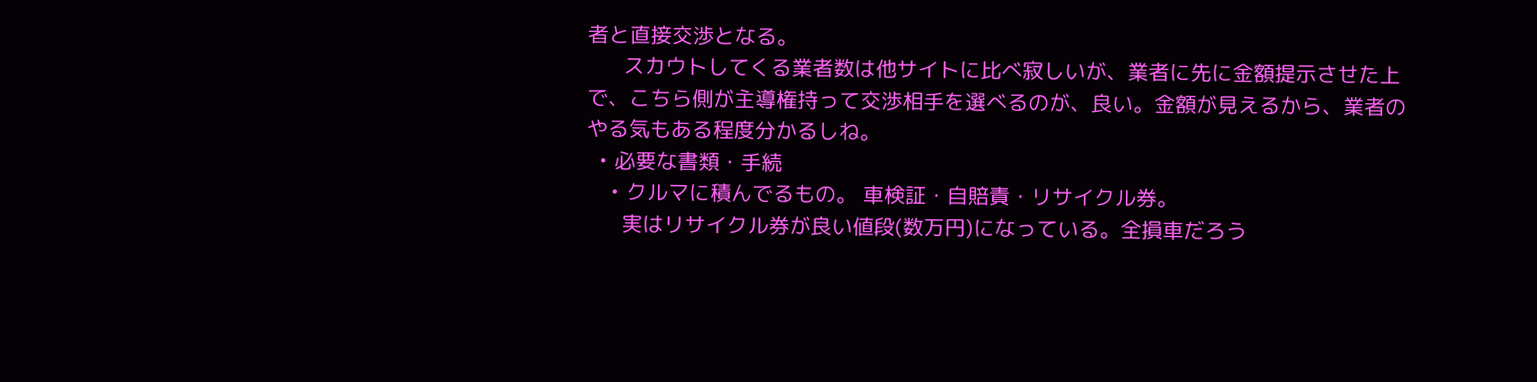者と直接交渉となる。
      スカウトしてくる業者数は他サイトに比べ寂しいが、業者に先に金額提示させた上で、こちら側が主導権持って交渉相手を選べるのが、良い。金額が見えるから、業者のやる気もある程度分かるしね。
  • 必要な書類・手続
    • クルマに積んでるもの。 車検証・自賠責・リサイクル券。
      実はリサイクル券が良い値段(数万円)になっている。全損車だろう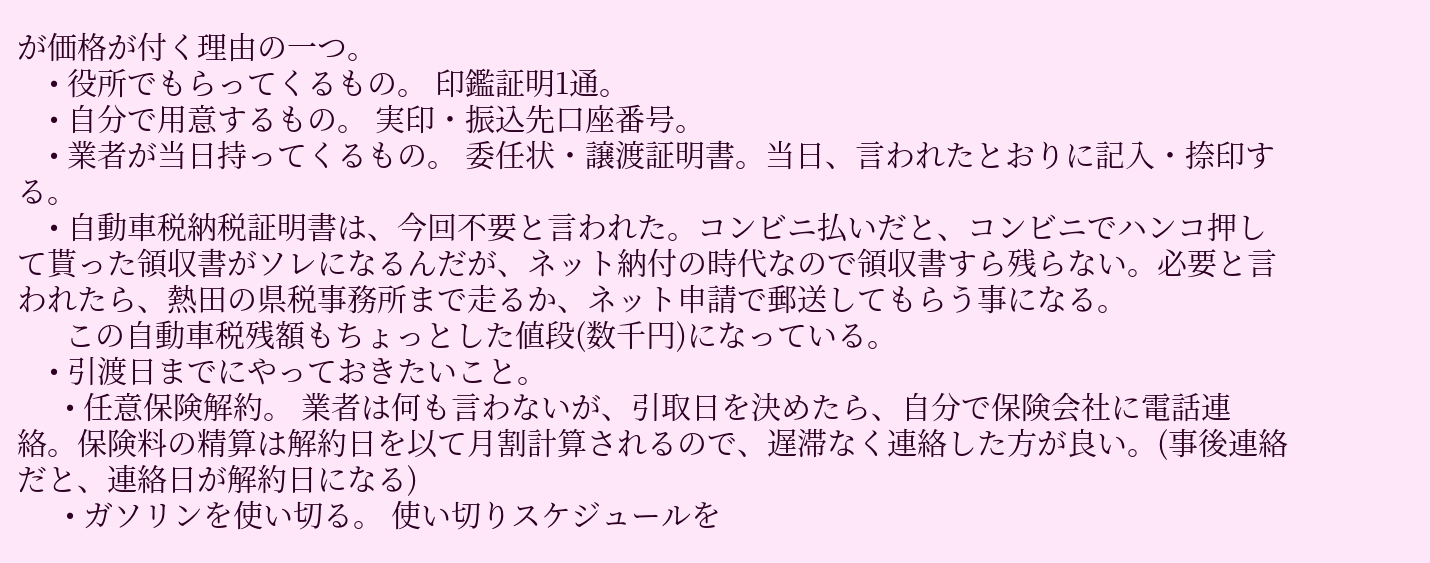が価格が付く理由の一つ。
    • 役所でもらってくるもの。 印鑑証明1通。
    • 自分で用意するもの。 実印・振込先口座番号。
    • 業者が当日持ってくるもの。 委任状・譲渡証明書。当日、言われたとおりに記入・捺印する。
    • 自動車税納税証明書は、今回不要と言われた。コンビニ払いだと、コンビニでハンコ押して貰った領収書がソレになるんだが、ネット納付の時代なので領収書すら残らない。必要と言われたら、熱田の県税事務所まで走るか、ネット申請で郵送してもらう事になる。
      この自動車税残額もちょっとした値段(数千円)になっている。
    • 引渡日までにやっておきたいこと。
      • 任意保険解約。 業者は何も言わないが、引取日を決めたら、自分で保険会社に電話連絡。保険料の精算は解約日を以て月割計算されるので、遅滞なく連絡した方が良い。(事後連絡だと、連絡日が解約日になる)
      • ガソリンを使い切る。 使い切りスケジュールを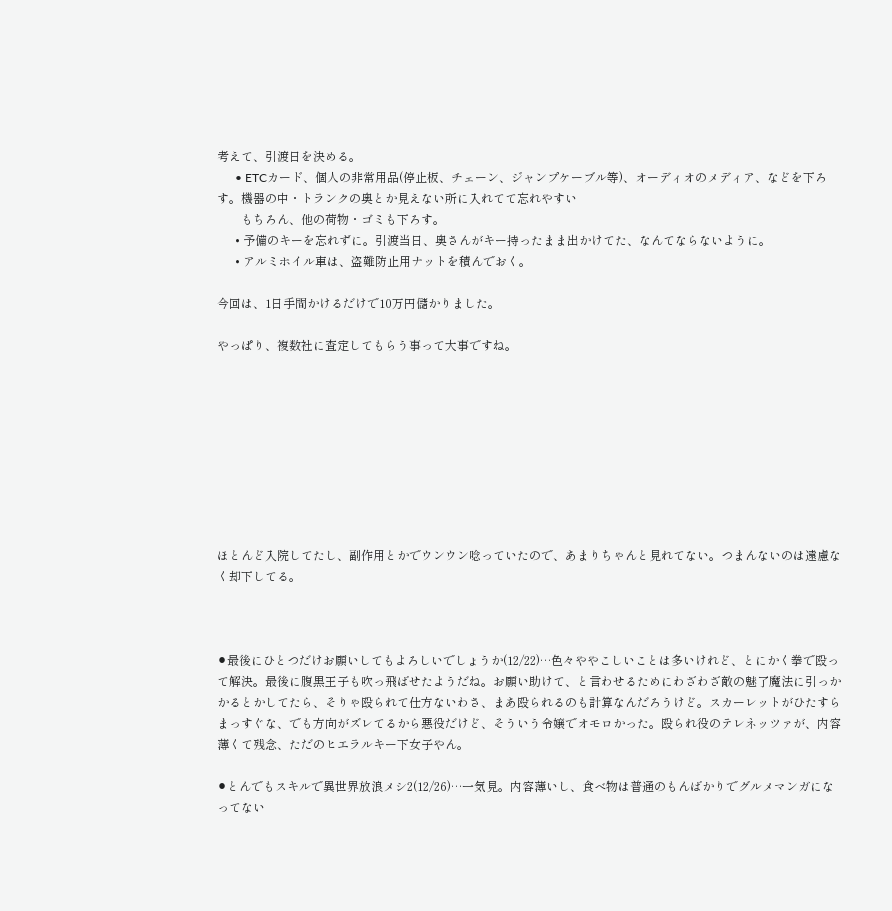考えて、引渡日を決める。
      • ETCカード、個人の非常用品(停止板、チェーン、ジャンプケーブル等)、オーディオのメディア、などを下ろす。機器の中・トランクの奥とか見えない所に入れてて忘れやすい
        もちろん、他の荷物・ゴミも下ろす。
      • 予備のキーを忘れずに。引渡当日、奥さんがキー持ったまま出かけてた、なんてならないように。
      • アルミホイル車は、盗難防止用ナットを積んでおく。

今回は、1日手間かけるだけで10万円儲かりました。

やっぱり、複数社に査定してもらう事って大事ですね。









ほとんど入院してたし、副作用とかでウンウン唸っていたので、あまりちゃんと見れてない。つまんないのは遠慮なく却下してる。



⚫最後にひとつだけお願いしてもよろしいでしょうか(12/22)…色々ややこしいことは多いけれど、とにかく拳で殴って解決。最後に腹黒王子も吹っ飛ばせたようだね。お願い助けて、と言わせるためにわざわざ敵の魅了魔法に引っかかるとかしてたら、そりゃ殴られて仕方ないわさ、まあ殴られるのも計算なんだろうけど。スカーレットがひたすらまっすぐな、でも方向がズレてるから悪役だけど、そういう令嬢でオモロかった。殴られ役のテレネッツァが、内容薄くて残念、ただのヒエラルキー下女子やん。

⚫とんでもスキルで異世界放浪メシ2(12/26)…一気見。内容薄いし、食べ物は普通のもんばかりでグルメマンガになってない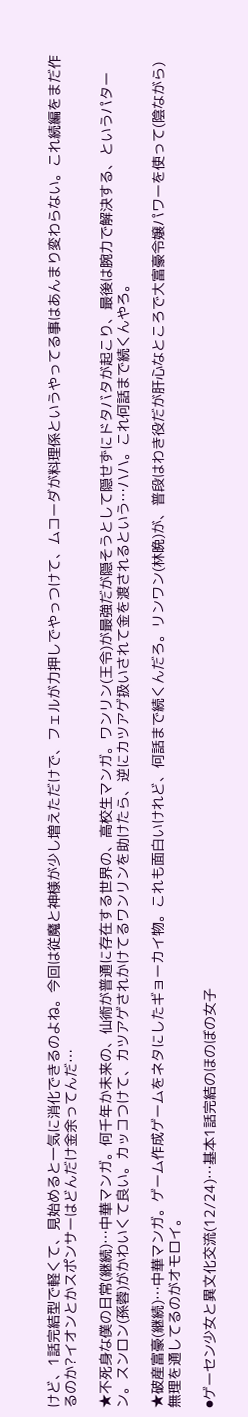けど、1話完結型で軽くて、見始めると一気に消化できるのよね。今回は従魔と神様が少し増えただけで、フェルが力押しでやっつけて、ムコーダが料理係というやってる事はあんまり変わらない。これ続編をまだ作るのか?イオンとかスポンサーはどんだけ金余ってんだ…

★不死身な僕の日常(継続)…中華マンガ。何千年か未来の、仙術が普通に存在する世界の、高校生マンガ。ワンリン(王令)が最強だが隠そうとして隠せずにドタバタが起こり、最後は腕力で解決する、というパターン。スンロン(孫蓉)がかわいくて良い。カッコつけて、カツアゲされかけてるワンリンを助けたら、逆にカツアゲ扱いされて金を渡されるという…ハハ。これ何話まで続くんやろ。

★破産富豪(継続)…中華マンガ。ゲーム作成ゲームをネタにしたギョーカイ物。これも面白いけれど、何話まで続くんだろ。リンワン(林晩)が、普段はわき役だが肝心なところで大富豪令嬢パワーを使って(陰ながら)無理を通してるのがオモロイ。

⚫ゲーセン少女と異文化交流(12/24)…基本1話完結のほのぼの女子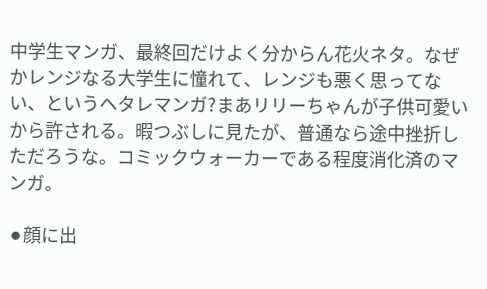中学生マンガ、最終回だけよく分からん花火ネタ。なぜかレンジなる大学生に憧れて、レンジも悪く思ってない、というヘタレマンガ?まあリリーちゃんが子供可愛いから許される。暇つぶしに見たが、普通なら途中挫折しただろうな。コミックウォーカーである程度消化済のマンガ。

⚫顔に出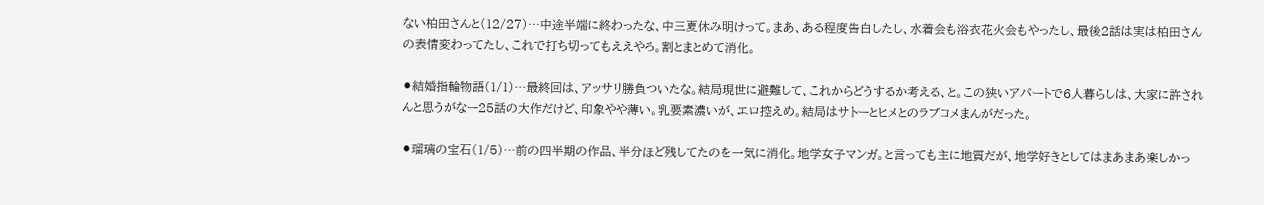ない柏田さんと(12/27)…中途半端に終わったな、中三夏休み明けって。まあ、ある程度告白したし、水着会も浴衣花火会もやったし、最後2話は実は柏田さんの表情変わってたし、これで打ち切ってもええやろ。割とまとめて消化。

⚫結婚指輪物語(1/1)…最終回は、アッサリ勝負ついたな。結局現世に避難して、これからどうするか考える、と。この狭いアパートで6人暮らしは、大家に許されんと思うがなー25話の大作だけど、印象やや薄い。乳要素濃いが、エロ控えめ。結局はサトーとヒメとのラブコメまんがだった。

⚫瑠璃の宝石(1/5)…前の四半期の作品、半分ほど残してたのを一気に消化。地学女子マンガ。と言っても主に地質だが、地学好きとしてはまあまあ楽しかっ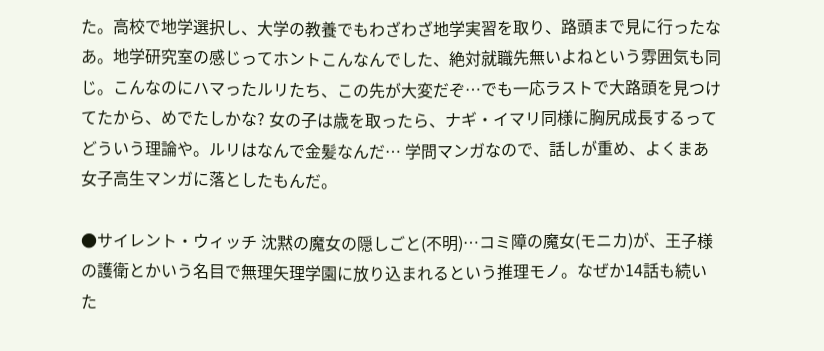た。高校で地学選択し、大学の教養でもわざわざ地学実習を取り、路頭まで見に行ったなあ。地学研究室の感じってホントこんなんでした、絶対就職先無いよねという雰囲気も同じ。こんなのにハマったルリたち、この先が大変だぞ…でも一応ラストで大路頭を見つけてたから、めでたしかな? 女の子は歳を取ったら、ナギ・イマリ同様に胸尻成長するってどういう理論や。ルリはなんで金髪なんだ… 学問マンガなので、話しが重め、よくまあ女子高生マンガに落としたもんだ。

●サイレント・ウィッチ 沈黙の魔女の隠しごと(不明)…コミ障の魔女(モニカ)が、王子様の護衛とかいう名目で無理矢理学園に放り込まれるという推理モノ。なぜか14話も続いた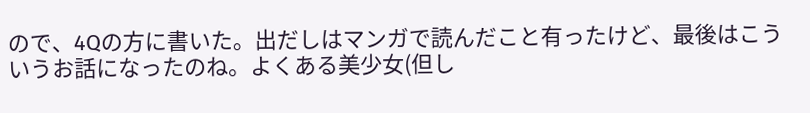ので、4Qの方に書いた。出だしはマンガで読んだこと有ったけど、最後はこういうお話になったのね。よくある美少女(但し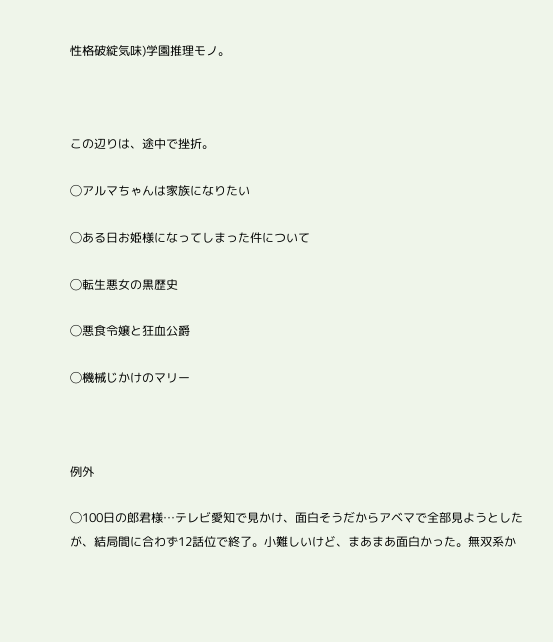性格破綻気味)学園推理モノ。



この辺りは、途中で挫折。

◯アルマちゃんは家族になりたい

◯ある日お姫様になってしまった件について

◯転生悪女の黒歴史

◯悪食令嬢と狂血公爵

◯機械じかけのマリー



例外

◯100日の郎君様…テレビ愛知で見かけ、面白そうだからアベマで全部見ようとしたが、結局間に合わず12話位で終了。小難しいけど、まあまあ面白かった。無双系か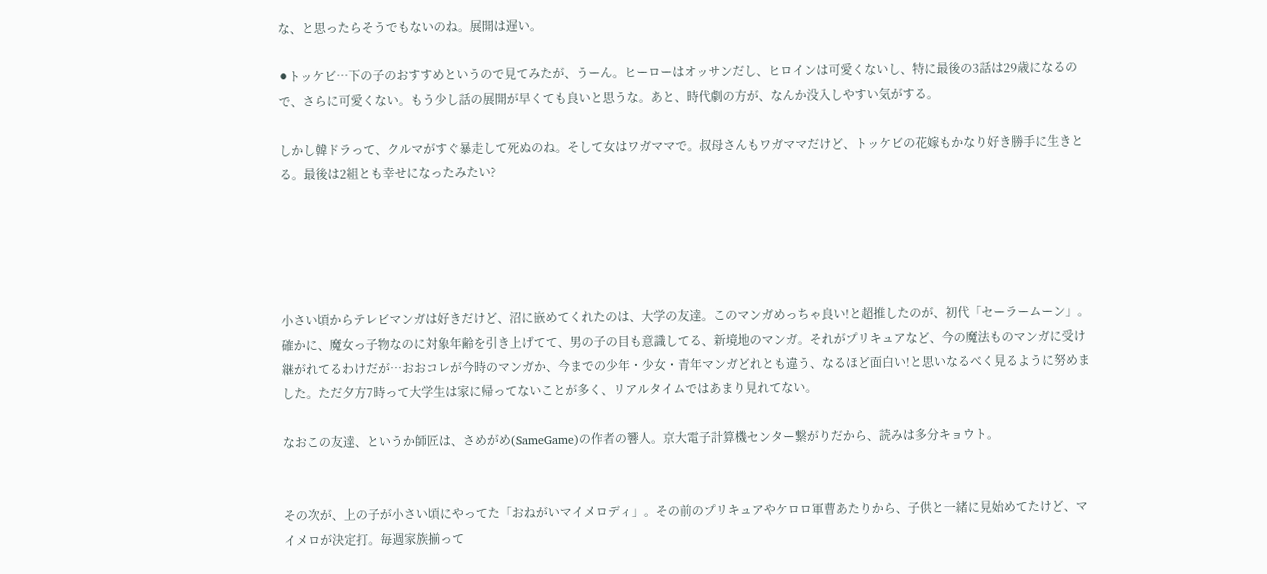な、と思ったらそうでもないのね。展開は遅い。

⚫トッケビ…下の子のおすすめというので見てみたが、うーん。ヒーローはオッサンだし、ヒロインは可愛くないし、特に最後の3話は29歳になるので、さらに可愛くない。もう少し話の展開が早くても良いと思うな。あと、時代劇の方が、なんか没入しやすい気がする。

しかし韓ドラって、クルマがすぐ暴走して死ぬのね。そして女はワガママで。叔母さんもワガママだけど、トッケビの花嫁もかなり好き勝手に生きとる。最後は2組とも幸せになったみたい?





小さい頃からテレビマンガは好きだけど、沼に嵌めてくれたのは、大学の友達。このマンガめっちゃ良い!と超推したのが、初代「セーラームーン」。確かに、魔女っ子物なのに対象年齢を引き上げてて、男の子の目も意識してる、新境地のマンガ。それがプリキュアなど、今の魔法ものマンガに受け継がれてるわけだが…おおコレが今時のマンガか、今までの少年・少女・青年マンガどれとも違う、なるほど面白い!と思いなるべく見るように努めました。ただ夕方7時って大学生は家に帰ってないことが多く、リアルタイムではあまり見れてない。

なおこの友達、というか師匠は、さめがめ(SameGame)の作者の響人。京大電子計算機センター繋がりだから、読みは多分キョウト。


その次が、上の子が小さい頃にやってた「おねがいマイメロディ」。その前のプリキュアやケロロ軍曹あたりから、子供と一緒に見始めてたけど、マイメロが決定打。毎週家族揃って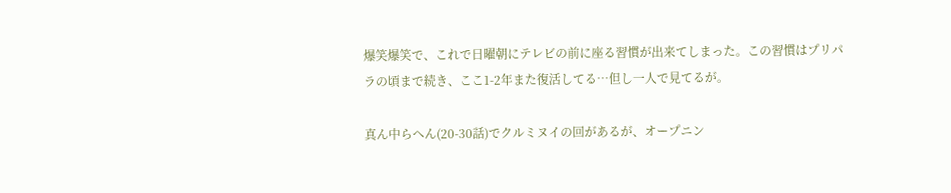爆笑爆笑で、これで日曜朝にテレビの前に座る習慣が出来てしまった。この習慣はプリパラの頃まで続き、ここ1-2年また復活してる…但し一人で見てるが。

真ん中らへん(20-30話)でクルミヌイの回があるが、オープニン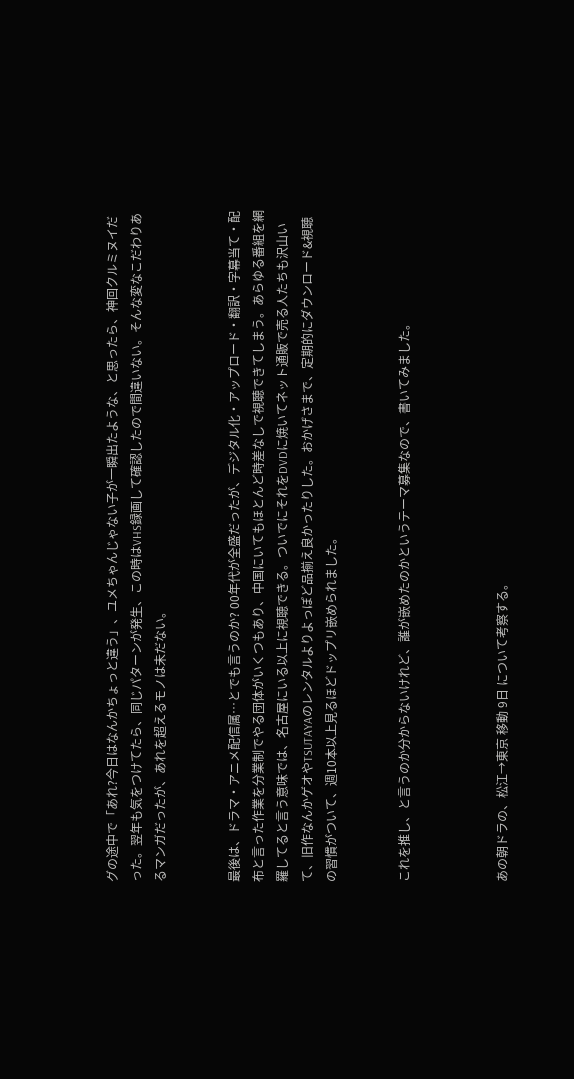グの途中で「あれ?今日はなんかちょっと違う」、ユメちゃんじゃない子が一瞬出たような、と思ったら、神回クルミヌイだった。翌年も気をつけてたら、同じパターンが発生、この時はVHS録画して確認したので間違いない。そんな変なこだわりあるマンガだったが、あれを超えるモノは未だない。


最後は、ドラマ・アニメ配信属…とでも言うのか? 00年代が全盛だったが、デジタル化・アップロード・翻訳・字幕当て・配布と言った作業を分業制でやる団体がいくつもあり、中国にいてもほとんど時差なしで視聴できてしまう。あらゆる番組を網羅してると言う意味では、名古屋にいる以上に視聴できる。ついでにそれをDVDに焼いてネット通販で売る人たちも沢山いて、旧作なんかゲオやTSUTAYAのレンタルよりよっぽど品揃え良かったりした。おかげさまで、定期的にダウンロード&視聴の習慣がついて、週10本以上見るほどドップリ嵌められました。


これを推し、と言うのか分からないけれど、誰が嵌めたのかというテーマ募集なので、書いてみました。



あの朝ドラの、松江→東京 移動 9日 について考察する。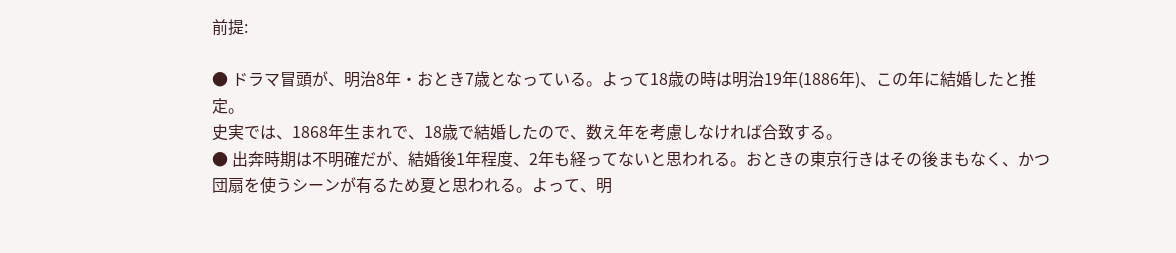前提:

● ドラマ冒頭が、明治8年・おとき7歳となっている。よって18歳の時は明治19年(1886年)、この年に結婚したと推定。
史実では、1868年生まれで、18歳で結婚したので、数え年を考慮しなければ合致する。
● 出奔時期は不明確だが、結婚後1年程度、2年も経ってないと思われる。おときの東京行きはその後まもなく、かつ団扇を使うシーンが有るため夏と思われる。よって、明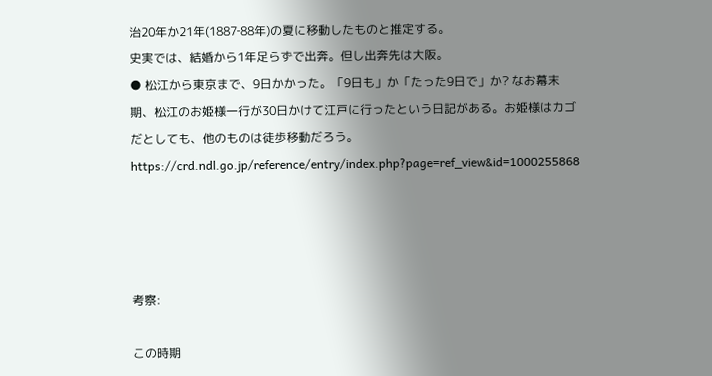治20年か21年(1887‐88年)の夏に移動したものと推定する。
史実では、結婚から1年足らずで出奔。但し出奔先は大阪。
● 松江から東京まで、9日かかった。「9日も」か「たった9日で」か? なお幕末期、松江のお姫様一行が30日かけて江戸に行ったという日記がある。お姫様はカゴだとしても、他のものは徒歩移動だろう。https://crd.ndl.go.jp/reference/entry/index.php?page=ref_view&id=1000255868




考察:

この時期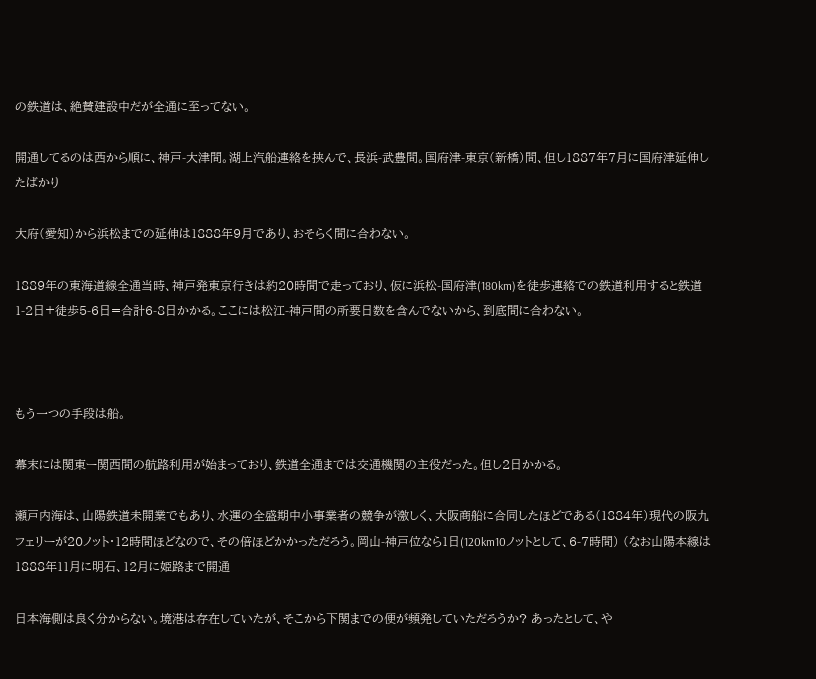の鉄道は、絶賛建設中だが全通に至ってない。

開通してるのは西から順に、神戸-大津間。湖上汽船連絡を挟んで、長浜-武豊間。国府津-東京(新橋)間、但し1887年7月に国府津延伸したばかり

大府(愛知)から浜松までの延伸は1888年9月であり、おそらく間に合わない。

1889年の東海道線全通当時、神戸発東京行きは約20時間で走っており、仮に浜松-国府津(180km)を徒歩連絡での鉄道利用すると鉄道1-2日+徒歩5-6日=合計6-8日かかる。ここには松江-神戸間の所要日数を含んでないから、到底間に合わない。



もう一つの手段は船。

幕末には関東ー関西間の航路利用が始まっており、鉄道全通までは交通機関の主役だった。但し2日かかる。

瀬戸内海は、山陽鉄道未開業でもあり、水運の全盛期中小事業者の競争が激しく、大阪商船に合同したほどである(1884年)現代の阪九フェリーが20ノット・12時間ほどなので、その倍ほどかかっただろう。岡山-神戸位なら1日(120km10ノットとして、6-7時間) (なお山陽本線は1888年11月に明石、12月に姫路まで開通

日本海側は良く分からない。境港は存在していたが、そこから下関までの便が頻発していただろうか? あったとして、や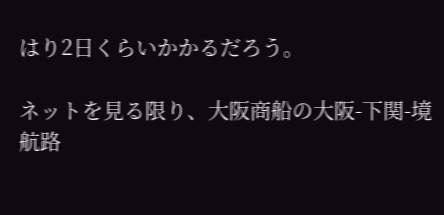はり2日くらいかかるだろう。

ネットを見る限り、大阪商船の大阪-下関-境航路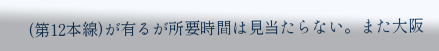(第12本線)が有るが所要時間は見当たらない。また大阪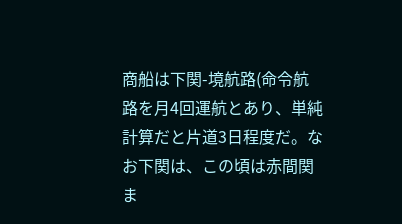商船は下関-境航路(命令航路を月4回運航とあり、単純計算だと片道3日程度だ。なお下関は、この頃は赤間関ま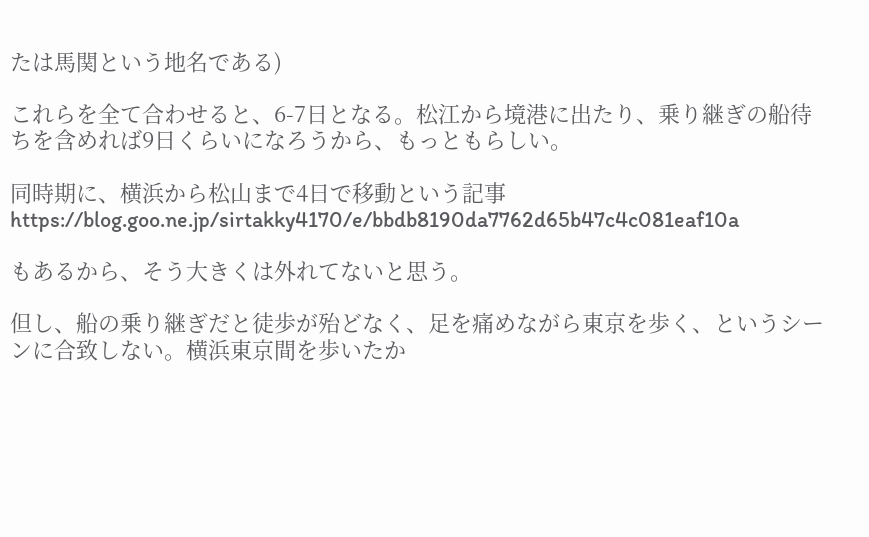たは馬関という地名である)

これらを全て合わせると、6-7日となる。松江から境港に出たり、乗り継ぎの船待ちを含めれば9日くらいになろうから、もっともらしい。

同時期に、横浜から松山まで4日で移動という記事https://blog.goo.ne.jp/sirtakky4170/e/bbdb8190da7762d65b47c4c081eaf10a

もあるから、そう大きくは外れてないと思う。

但し、船の乗り継ぎだと徒歩が殆どなく、足を痛めながら東京を歩く、というシーンに合致しない。横浜東京間を歩いたか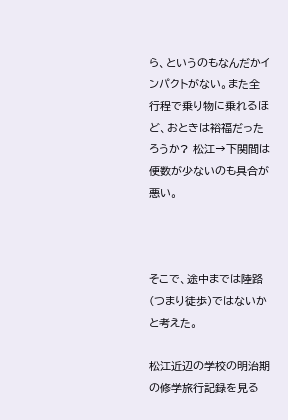ら、というのもなんだかインパクトがない。また全行程で乗り物に乗れるほど、おときは裕福だったろうか? 松江→下関間は便数が少ないのも具合が悪い。



そこで、途中までは陸路(つまり徒歩)ではないかと考えた。

松江近辺の学校の明治期の修学旅行記録を見る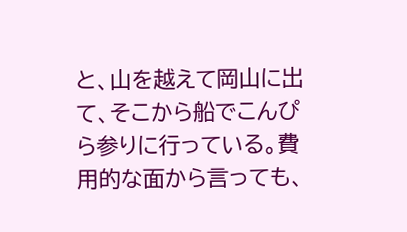と、山を越えて岡山に出て、そこから船でこんぴら参りに行っている。費用的な面から言っても、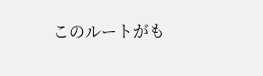このルートがも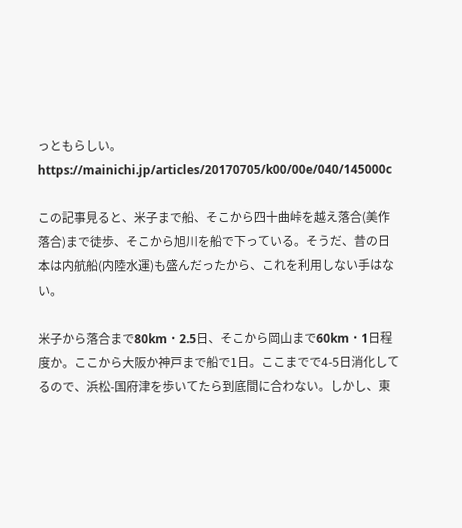っともらしい。
https://mainichi.jp/articles/20170705/k00/00e/040/145000c

この記事見ると、米子まで船、そこから四十曲峠を越え落合(美作落合)まで徒歩、そこから旭川を船で下っている。そうだ、昔の日本は内航船(内陸水運)も盛んだったから、これを利用しない手はない。

米子から落合まで80km・2.5日、そこから岡山まで60km・1日程度か。ここから大阪か神戸まで船で1日。ここまでで4-5日消化してるので、浜松-国府津を歩いてたら到底間に合わない。しかし、東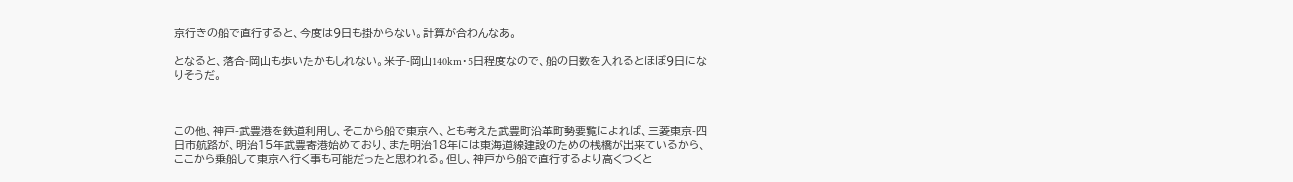京行きの船で直行すると、今度は9日も掛からない。計算が合わんなあ。

となると、落合-岡山も歩いたかもしれない。米子-岡山140km・5日程度なので、船の日数を入れるとほぼ9日になりそうだ。



この他、神戸-武豊港を鉄道利用し、そこから船で東京へ、とも考えた武豊町沿革町勢要覧によれば、三菱東京-四日市航路が、明治15年武豊寄港始めており、また明治18年には東海道線建設のための桟橋が出来ているから、ここから乗船して東京へ行く事も可能だったと思われる。但し、神戸から船で直行するより高くつくと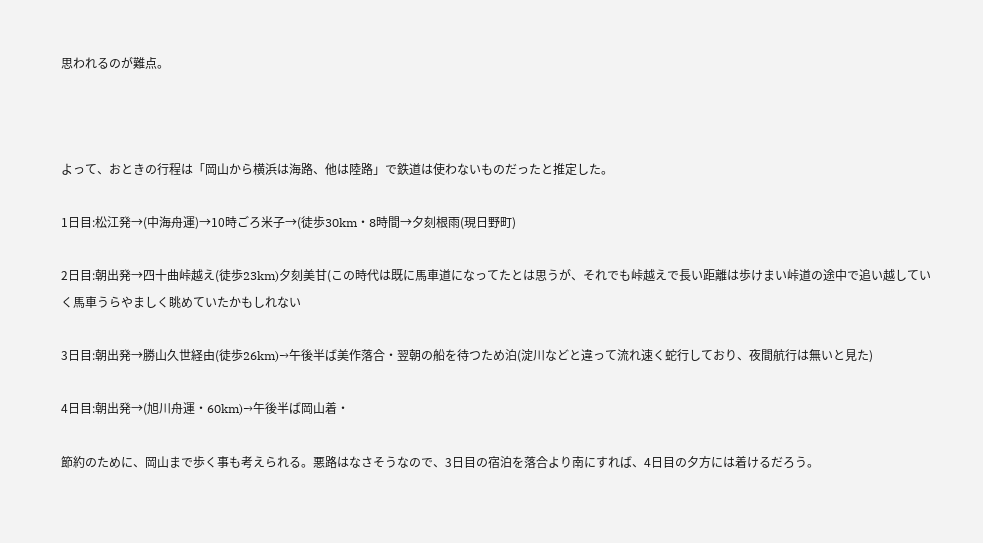思われるのが難点。



よって、おときの行程は「岡山から横浜は海路、他は陸路」で鉄道は使わないものだったと推定した。

1日目:松江発→(中海舟運)→10時ごろ米子→(徒歩30km・8時間→夕刻根雨(現日野町)

2日目:朝出発→四十曲峠越え(徒歩23km)夕刻美甘(この時代は既に馬車道になってたとは思うが、それでも峠越えで長い距離は歩けまい峠道の途中で追い越していく馬車うらやましく眺めていたかもしれない

3日目:朝出発→勝山久世経由(徒歩26km)→午後半ば美作落合・翌朝の船を待つため泊(淀川などと違って流れ速く蛇行しており、夜間航行は無いと見た)

4日目:朝出発→(旭川舟運・60km)→午後半ば岡山着・

節約のために、岡山まで歩く事も考えられる。悪路はなさそうなので、3日目の宿泊を落合より南にすれば、4日目の夕方には着けるだろう。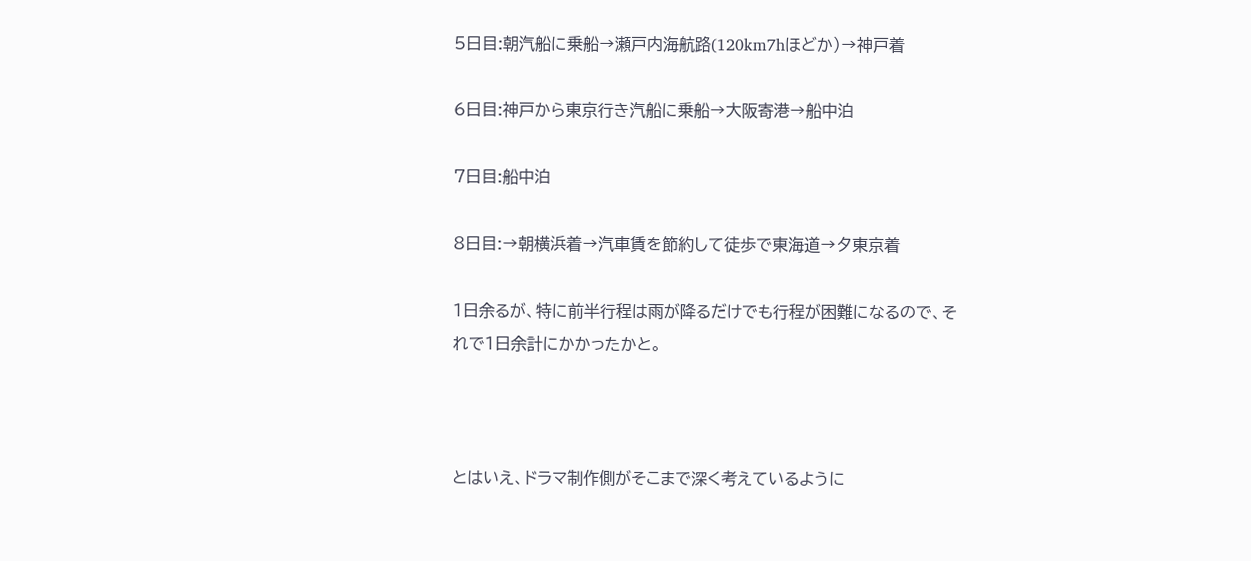5日目:朝汽船に乗船→瀬戸内海航路(120km7hほどか)→神戸着

6日目:神戸から東京行き汽船に乗船→大阪寄港→船中泊

7日目:船中泊

8日目:→朝横浜着→汽車賃を節約して徒歩で東海道→夕東京着

1日余るが、特に前半行程は雨が降るだけでも行程が困難になるので、それで1日余計にかかったかと。



とはいえ、ドラマ制作側がそこまで深く考えているように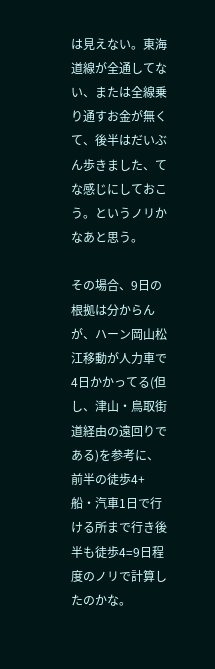は見えない。東海道線が全通してない、または全線乗り通すお金が無くて、後半はだいぶん歩きました、てな感じにしておこう。というノリかなあと思う。

その場合、9日の根拠は分からんが、ハーン岡山松江移動が人力車で4日かかってる(但し、津山・鳥取街道経由の遠回りである)を参考に、前半の徒歩4+船・汽車1日で行ける所まで行き後半も徒歩4=9日程度のノリで計算したのかな。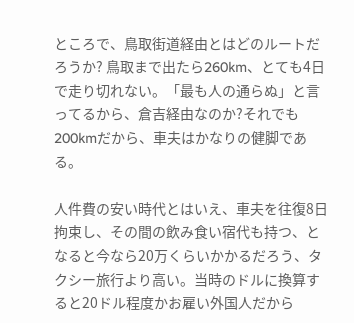ところで、鳥取街道経由とはどのルートだろうか? 鳥取まで出たら260km、とても4日で走り切れない。「最も人の通らぬ」と言ってるから、倉吉経由なのか?それでも200kmだから、車夫はかなりの健脚である。

人件費の安い時代とはいえ、車夫を往復8日拘束し、その間の飲み食い宿代も持つ、となると今なら20万くらいかかるだろう、タクシー旅行より高い。当時のドルに換算すると20ドル程度かお雇い外国人だから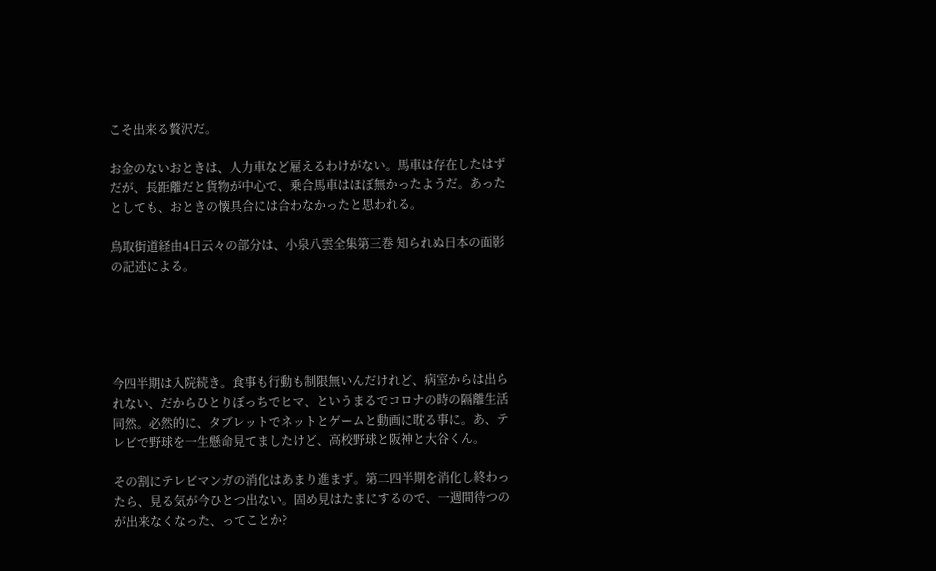こそ出来る贅沢だ。

お金のないおときは、人力車など雇えるわけがない。馬車は存在したはずだが、長距離だと貨物が中心で、乗合馬車はほぼ無かったようだ。あったとしても、おときの懐具合には合わなかったと思われる。

鳥取街道経由4日云々の部分は、小泉八雲全集第三巻 知られぬ日本の面影 の記述による。





今四半期は入院続き。食事も行動も制限無いんだけれど、病室からは出られない、だからひとりぼっちでヒマ、というまるでコロナの時の隔離生活同然。必然的に、タブレットでネットとゲームと動画に耽る事に。あ、テレビで野球を一生懸命見てましたけど、高校野球と阪神と大谷くん。

その割にテレビマンガの消化はあまり進まず。第二四半期を消化し終わったら、見る気が今ひとつ出ない。固め見はたまにするので、一週間待つのが出来なくなった、ってことか?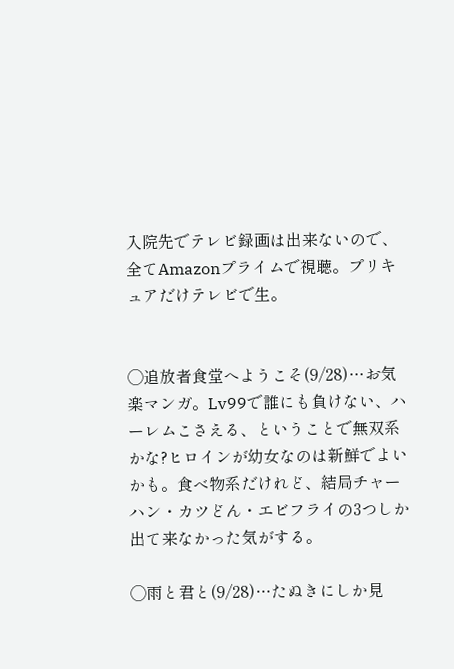入院先でテレビ録画は出来ないので、全てAmazonプライムで視聴。プリキュアだけテレビで生。


◯追放者食堂へようこそ(9/28)…お気楽マンガ。Lv99で誰にも負けない、ハーレムこさえる、ということで無双系かな?ヒロインが幼女なのは新鮮でよいかも。食べ物系だけれど、結局チャーハン・カツどん・エビフライの3つしか出て来なかった気がする。

◯雨と君と(9/28)…たぬきにしか見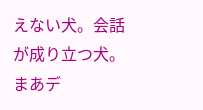えない犬。会話が成り立つ犬。まあデ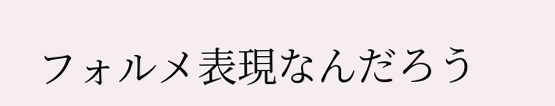フォルメ表現なんだろう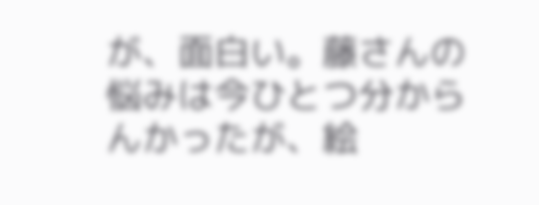が、面白い。藤さんの悩みは今ひとつ分からんかったが、絵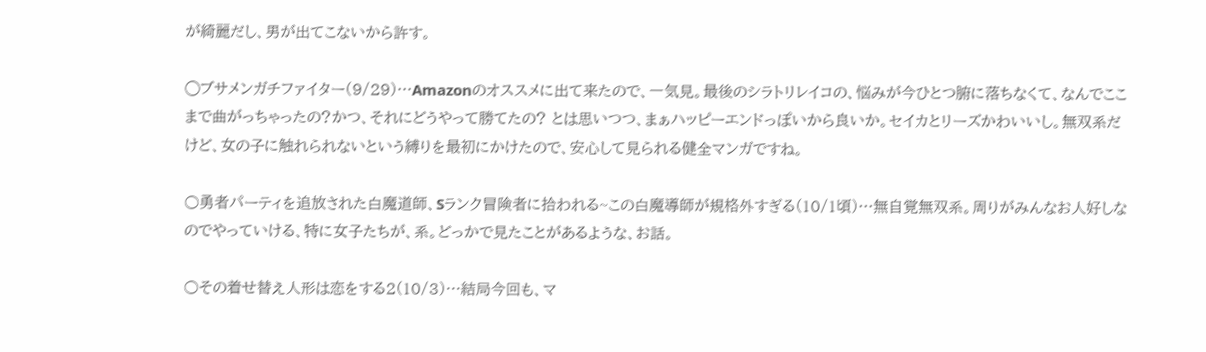が綺麗だし、男が出てこないから許す。

◯ブサメンガチファイター(9/29)…Amazonのオススメに出て来たので、一気見。最後のシラトリレイコの、悩みが今ひとつ腑に落ちなくて、なんでここまで曲がっちゃったの?かつ、それにどうやって勝てたの? とは思いつつ、まぁハッピーエンドっぽいから良いか。セイカとリーズかわいいし。無双系だけど、女の子に触れられないという縛りを最初にかけたので、安心して見られる健全マンガですね。

○勇者パーティを追放された白魔道師、Sランク冒険者に拾われる~この白魔導師が規格外すぎる(10/1頃)…無自覚無双系。周りがみんなお人好しなのでやっていける、特に女子たちが、系。どっかで見たことがあるような、お話。

○その着せ替え人形は恋をする2(10/3)…結局今回も、マ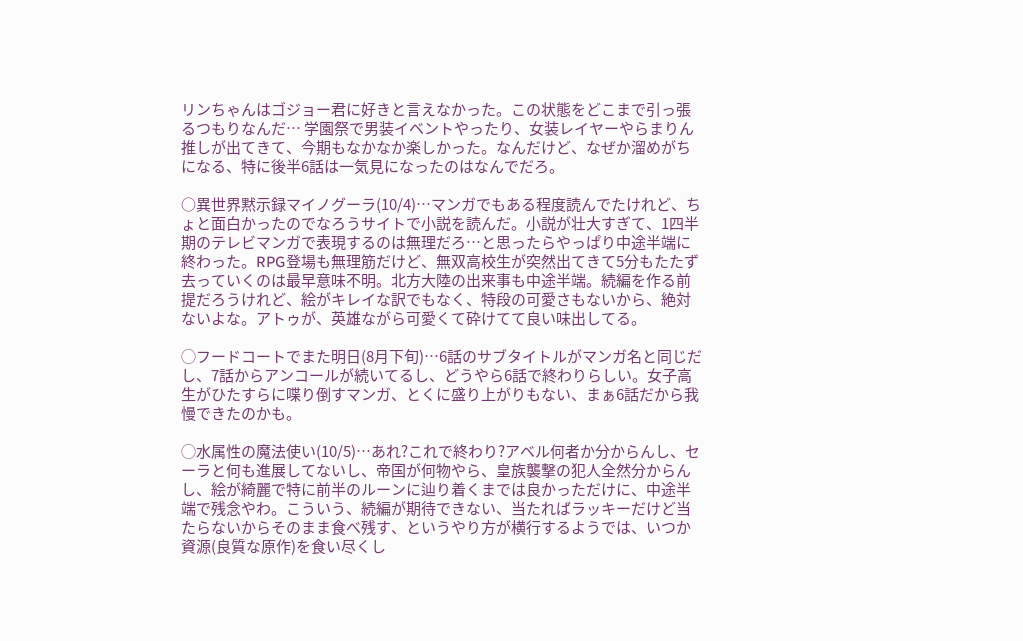リンちゃんはゴジョー君に好きと言えなかった。この状態をどこまで引っ張るつもりなんだ… 学園祭で男装イベントやったり、女装レイヤーやらまりん推しが出てきて、今期もなかなか楽しかった。なんだけど、なぜか溜めがちになる、特に後半6話は一気見になったのはなんでだろ。

○異世界黙示録マイノグーラ(10/4)…マンガでもある程度読んでたけれど、ちょと面白かったのでなろうサイトで小説を読んだ。小説が壮大すぎて、1四半期のテレビマンガで表現するのは無理だろ…と思ったらやっぱり中途半端に終わった。RPG登場も無理筋だけど、無双高校生が突然出てきて5分もたたず去っていくのは最早意味不明。北方大陸の出来事も中途半端。続編を作る前提だろうけれど、絵がキレイな訳でもなく、特段の可愛さもないから、絶対ないよな。アトゥが、英雄ながら可愛くて砕けてて良い味出してる。

◯フードコートでまた明日(8月下旬)…6話のサブタイトルがマンガ名と同じだし、7話からアンコールが続いてるし、どうやら6話で終わりらしい。女子高生がひたすらに喋り倒すマンガ、とくに盛り上がりもない、まぁ6話だから我慢できたのかも。

◯水属性の魔法使い(10/5)…あれ?これで終わり?アベル何者か分からんし、セーラと何も進展してないし、帝国が何物やら、皇族襲撃の犯人全然分からんし、絵が綺麗で特に前半のルーンに辿り着くまでは良かっただけに、中途半端で残念やわ。こういう、続編が期待できない、当たればラッキーだけど当たらないからそのまま食べ残す、というやり方が横行するようでは、いつか資源(良質な原作)を食い尽くし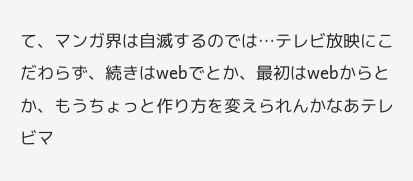て、マンガ界は自滅するのでは…テレビ放映にこだわらず、続きはwebでとか、最初はwebからとか、もうちょっと作り方を変えられんかなあテレビマ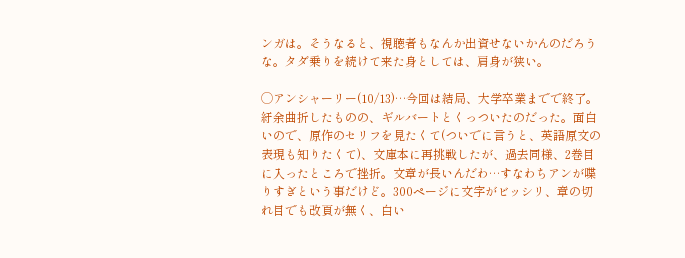ンガは。そうなると、視聴者もなんか出資せないかんのだろうな。タダ乗りを続けて来た身としては、肩身が狭い。

◯アンシャーリー(10/13)…今回は結局、大学卒業までで終了。紆余曲折したものの、ギルバートとくっついたのだった。面白いので、原作のセリフを見たくて(ついでに言うと、英語原文の表現も知りたくて)、文庫本に再挑戦したが、過去同様、2巻目に入ったところで挫折。文章が長いんだわ…すなわちアンが喋りすぎという事だけど。300ページに文字がビッシリ、章の切れ目でも改頁が無く、白い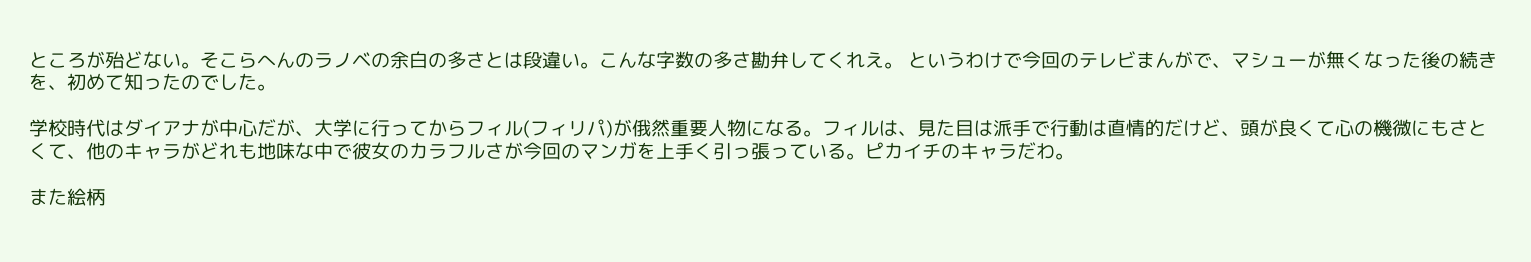ところが殆どない。そこらへんのラノベの余白の多さとは段違い。こんな字数の多さ勘弁してくれえ。 というわけで今回のテレビまんがで、マシューが無くなった後の続きを、初めて知ったのでした。

学校時代はダイアナが中心だが、大学に行ってからフィル(フィリパ)が俄然重要人物になる。フィルは、見た目は派手で行動は直情的だけど、頭が良くて心の機微にもさとくて、他のキャラがどれも地味な中で彼女のカラフルさが今回のマンガを上手く引っ張っている。ピカイチのキャラだわ。

また絵柄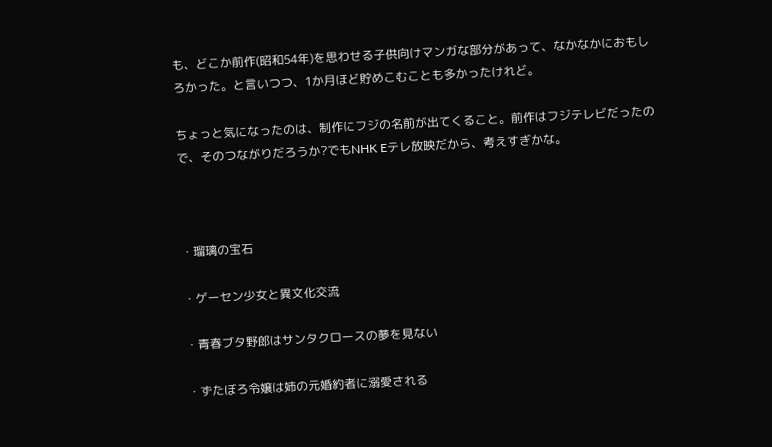も、どこか前作(昭和54年)を思わせる子供向けマンガな部分があって、なかなかにおもしろかった。と言いつつ、1か月ほど貯めこむことも多かったけれど。

ちょっと気になったのは、制作にフジの名前が出てくること。前作はフジテレビだったので、そのつながりだろうか?でもNHK Eテレ放映だから、考えすぎかな。



・瑠璃の宝石

・ゲーセン少女と異文化交流

・青春ブタ野郎はサンタクロースの夢を見ない

・ずたぼろ令嬢は姉の元婚約者に溺愛される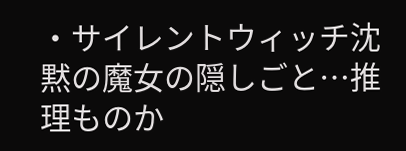・サイレントウィッチ沈黙の魔女の隠しごと…推理ものか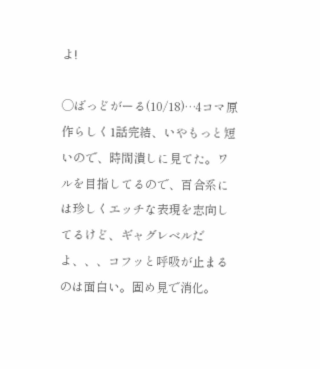よ!

◯ばっどがーる(10/18)…4コマ原作らしく1話完結、いやもっと短いので、時間潰しに見てた。ワルを目指してるので、百合系には珍しくエッチな表現を志向してるけど、ギャグレベルだよ、、、コフッと呼吸が止まるのは面白い。固め見で消化。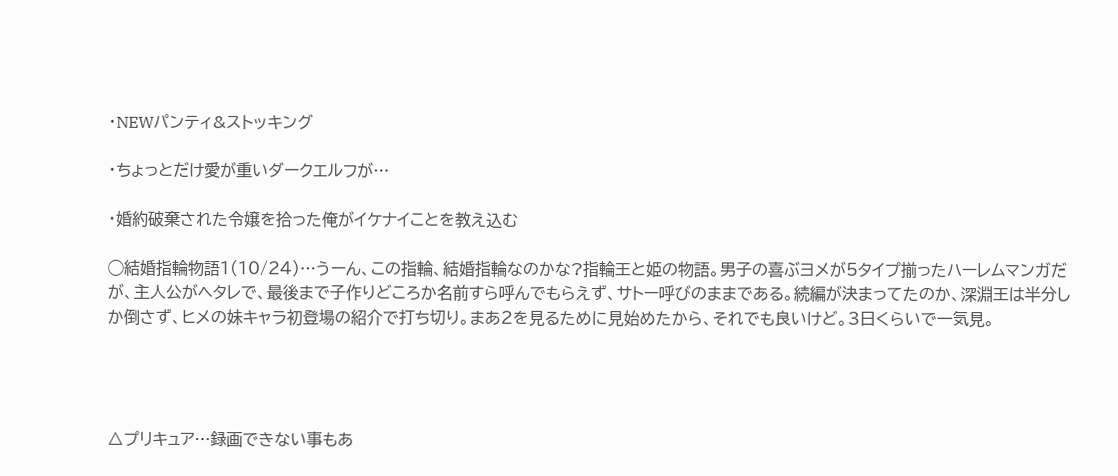・NEWパンティ&ストッキング

・ちょっとだけ愛が重いダークエルフが…

・婚約破棄された令嬢を拾った俺がイケナイことを教え込む

◯結婚指輪物語1(10/24)…うーん、この指輪、結婚指輪なのかな?指輪王と姫の物語。男子の喜ぶヨメが5タイプ揃ったハーレムマンガだが、主人公がヘタレで、最後まで子作りどころか名前すら呼んでもらえず、サトー呼びのままである。続編が決まってたのか、深淵王は半分しか倒さず、ヒメの妹キャラ初登場の紹介で打ち切り。まあ2を見るために見始めたから、それでも良いけど。3日くらいで一気見。




△プリキュア…録画できない事もあ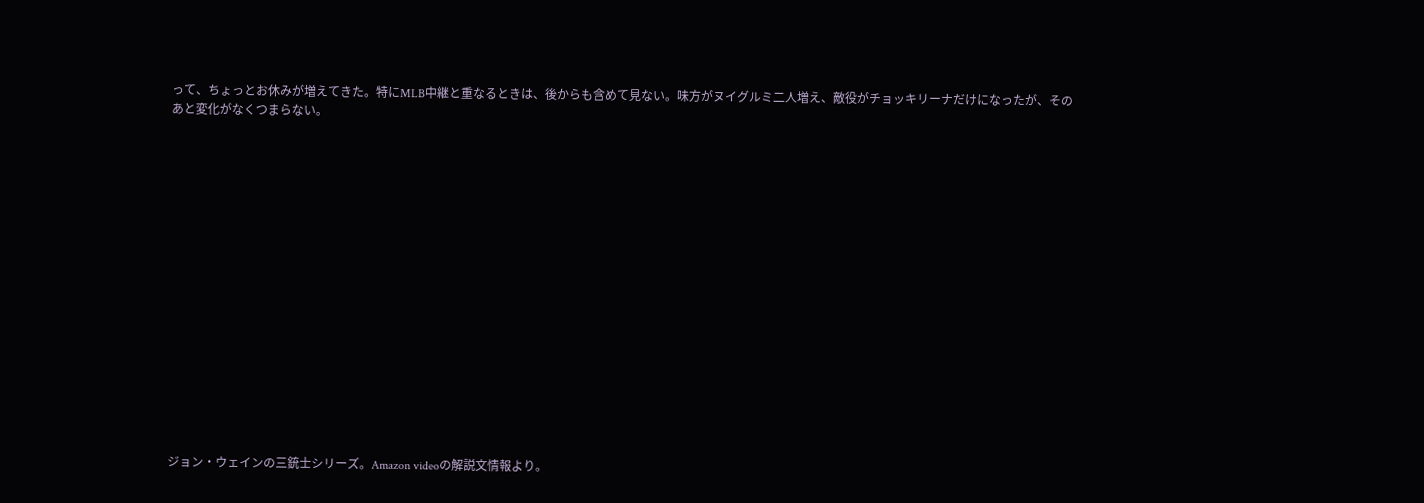って、ちょっとお休みが増えてきた。特にMLB中継と重なるときは、後からも含めて見ない。味方がヌイグルミ二人増え、敵役がチョッキリーナだけになったが、そのあと変化がなくつまらない。

















ジョン・ウェインの三銃士シリーズ。Amazon videoの解説文情報より。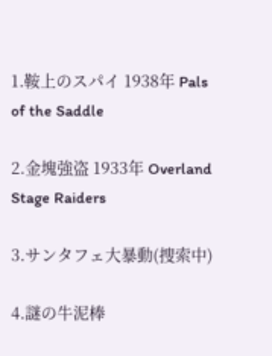1.鞍上のスパイ 1938年 Pals of the Saddle

2.金塊強盗 1933年 Overland Stage Raiders

3.サンタフェ大暴動(捜索中)

4.謎の牛泥棒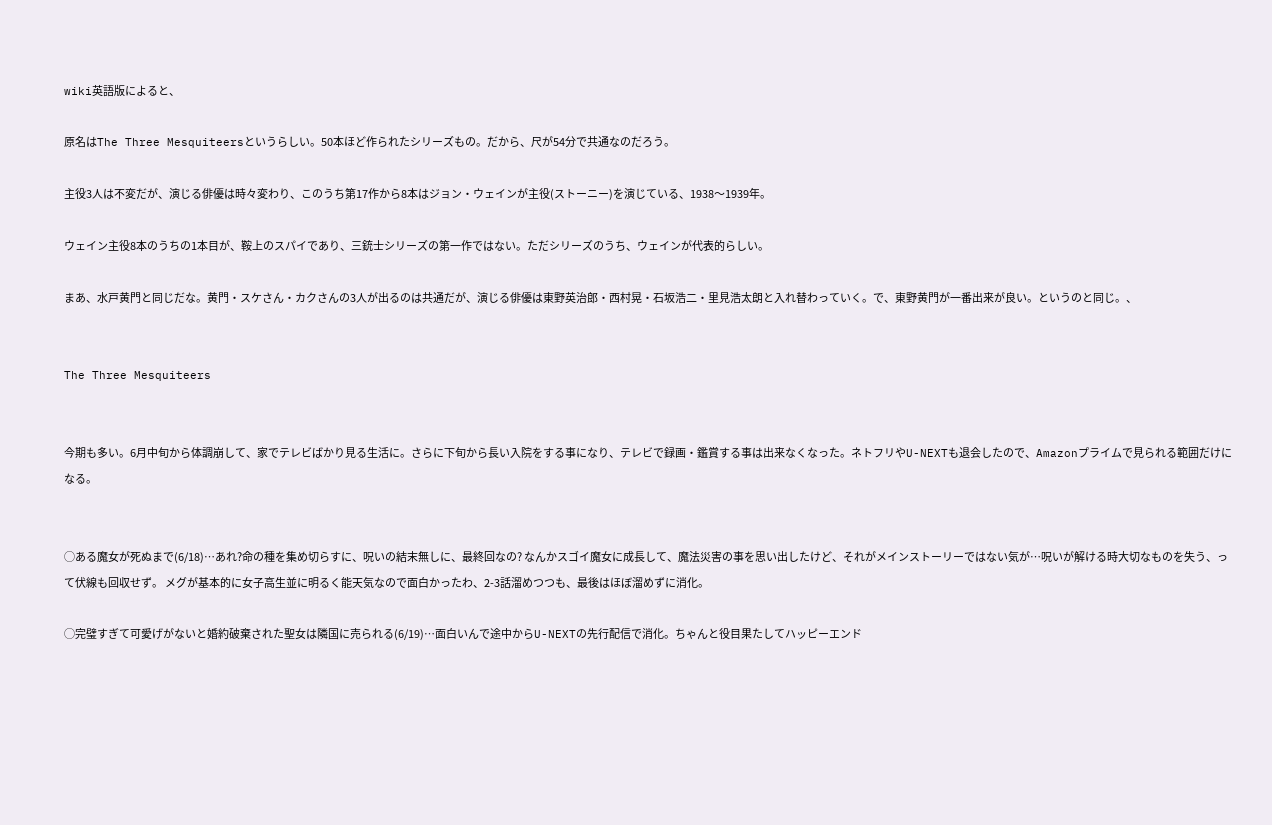wiki英語版によると、

原名はThe Three Mesquiteersというらしい。50本ほど作られたシリーズもの。だから、尺が54分で共通なのだろう。

主役3人は不変だが、演じる俳優は時々変わり、このうち第17作から8本はジョン・ウェインが主役(ストーニー)を演じている、1938〜1939年。

ウェイン主役8本のうちの1本目が、鞍上のスパイであり、三銃士シリーズの第一作ではない。ただシリーズのうち、ウェインが代表的らしい。

まあ、水戸黄門と同じだな。黄門・スケさん・カクさんの3人が出るのは共通だが、演じる俳優は東野英治郎・西村晃・石坂浩二・里見浩太朗と入れ替わっていく。で、東野黄門が一番出来が良い。というのと同じ。、


The Three Mesquiteers


今期も多い。6月中旬から体調崩して、家でテレビばかり見る生活に。さらに下旬から長い入院をする事になり、テレビで録画・鑑賞する事は出来なくなった。ネトフリやU-NEXTも退会したので、Amazonプライムで見られる範囲だけになる。


◯ある魔女が死ぬまで(6/18)…あれ?命の種を集め切らすに、呪いの結末無しに、最終回なの? なんかスゴイ魔女に成長して、魔法災害の事を思い出したけど、それがメインストーリーではない気が…呪いが解ける時大切なものを失う、って伏線も回収せず。 メグが基本的に女子高生並に明るく能天気なので面白かったわ、2-3話溜めつつも、最後はほぼ溜めずに消化。

◯完璧すぎて可愛げがないと婚約破棄された聖女は隣国に売られる(6/19)…面白いんで途中からU-NEXTの先行配信で消化。ちゃんと役目果たしてハッピーエンド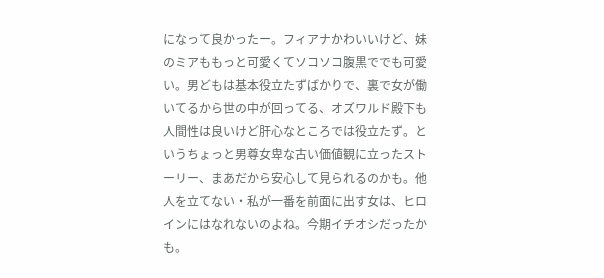になって良かったー。フィアナかわいいけど、妹のミアももっと可愛くてソコソコ腹黒ででも可愛い。男どもは基本役立たずばかりで、裏で女が働いてるから世の中が回ってる、オズワルド殿下も人間性は良いけど肝心なところでは役立たず。というちょっと男尊女卑な古い価値観に立ったストーリー、まあだから安心して見られるのかも。他人を立てない・私が一番を前面に出す女は、ヒロインにはなれないのよね。今期イチオシだったかも。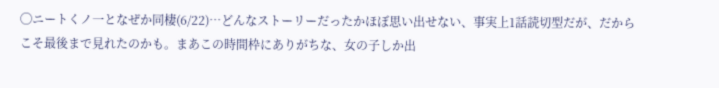◯ニートくノ一となぜか同棲(6/22)…どんなストーリーだったかほぼ思い出せない、事実上1話読切型だが、だからこそ最後まで見れたのかも。まあこの時間枠にありがちな、女の子しか出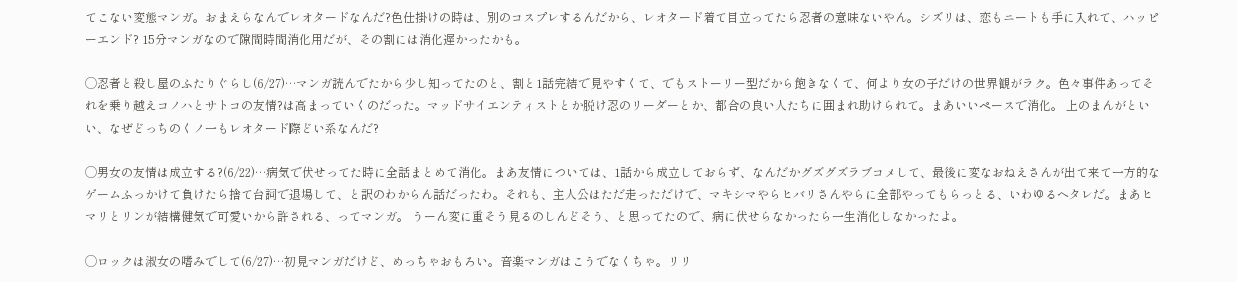てこない変態マンガ。おまえらなんでレオタードなんだ?色仕掛けの時は、別のコスプレするんだから、レオタード着て目立ってたら忍者の意味ないやん。シズリは、恋もニートも手に入れて、ハッピーエンド? 15分マンガなので隙間時間消化用だが、その割には消化遅かったかも。

◯忍者と殺し屋のふたりぐらし(6/27)…マンガ読んでたから少し知ってたのと、割と1話完結で見やすくて、でもストーリー型だから飽きなくて、何より女の子だけの世界観がラク。色々事件あってそれを乗り越えコノハとサトコの友情?は高まっていくのだった。マッドサイエンティストとか脱け忍のリーダーとか、都合の良い人たちに囲まれ助けられて。まあいいペースで消化。 上のまんがといい、なぜどっちのくノ一もレオタード際どい系なんだ?

◯男女の友情は成立する?(6/22)…病気で伏せってた時に全話まとめて消化。まあ友情については、1話から成立しておらず、なんだかグズグズラブコメして、最後に変なおねえさんが出て来て一方的なゲームふっかけて負けたら捨て台詞で退場して、と訳のわからん話だったわ。それも、主人公はただ走っただけで、マキシマやらヒバリさんやらに全部やってもらっとる、いわゆるヘタレだ。まあヒマリとリンが結構健気で可愛いから許される、ってマンガ。 うーん変に重そう見るのしんどそう、と思ってたので、病に伏せらなかったら一生消化しなかったよ。

◯ロックは淑女の嗜みでして(6/27)…初見マンガだけど、めっちゃおもろい。音楽マンガはこうでなくちゃ。リリ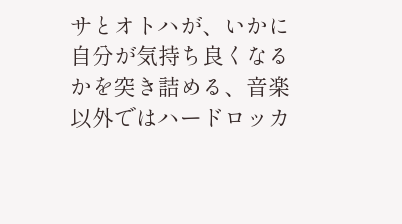サとオトハが、いかに自分が気持ち良くなるかを突き詰める、音楽以外ではハードロッカ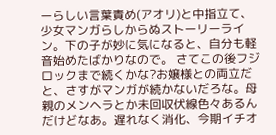ーらしい言葉責め(アオリ)と中指立て、少女マンガらしからぬストーリーライン。下の子が妙に気になると、自分も軽音始めたばかりなので。 さてこの後フジロックまで続くかな?お嬢様との両立だと、さすがマンガが続かないだろな。母親のメンヘラとか未回収伏線色々あるんだけどなあ。遅れなく消化、今期イチオ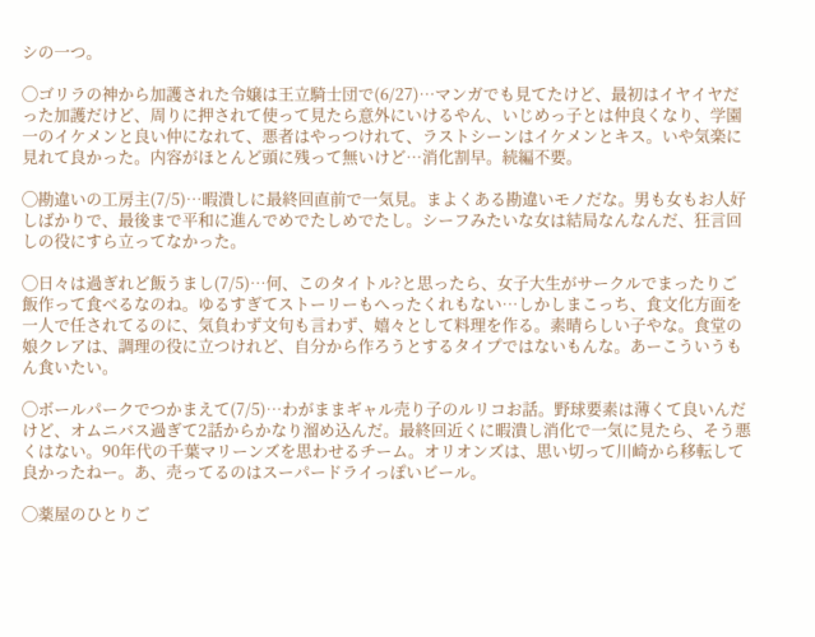シの一つ。

◯ゴリラの神から加護された令嬢は王立騎士団で(6/27)…マンガでも見てたけど、最初はイヤイヤだった加護だけど、周りに押されて使って見たら意外にいけるやん、いじめっ子とは仲良くなり、学園一のイケメンと良い仲になれて、悪者はやっつけれて、ラストシーンはイケメンとキス。いや気楽に見れて良かった。内容がほとんど頭に残って無いけど…消化割早。続編不要。

◯勘違いの工房主(7/5)…暇潰しに最終回直前で一気見。まよくある勘違いモノだな。男も女もお人好しばかりで、最後まで平和に進んでめでたしめでたし。シーフみたいな女は結局なんなんだ、狂言回しの役にすら立ってなかった。

◯日々は過ぎれど飯うまし(7/5)…何、このタイトル?と思ったら、女子大生がサークルでまったりご飯作って食べるなのね。ゆるすぎてストーリーもへったくれもない…しかしまこっち、食文化方面を一人で任されてるのに、気負わず文句も言わず、嬉々として料理を作る。素晴らしい子やな。食堂の娘クレアは、調理の役に立つけれど、自分から作ろうとするタイプではないもんな。あーこういうもん食いたい。

◯ボールパークでつかまえて(7/5)…わがままギャル売り子のルリコお話。野球要素は薄くて良いんだけど、オムニバス過ぎて2話からかなり溜め込んだ。最終回近くに暇潰し消化で一気に見たら、そう悪くはない。90年代の千葉マリーンズを思わせるチーム。オリオンズは、思い切って川崎から移転して良かったねー。あ、売ってるのはスーパードライっぽいビール。

◯薬屋のひとりご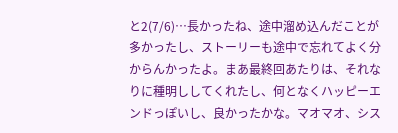と2(7/6)…長かったね、途中溜め込んだことが多かったし、ストーリーも途中で忘れてよく分からんかったよ。まあ最終回あたりは、それなりに種明ししてくれたし、何となくハッピーエンドっぽいし、良かったかな。マオマオ、シス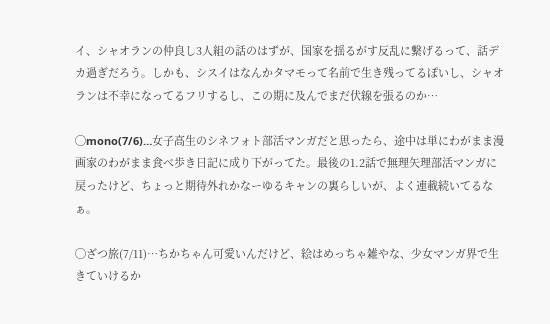イ、シャオランの仲良し3人組の話のはずが、国家を揺るがす反乱に繋げるって、話デカ過ぎだろう。しかも、シスイはなんかタマモって名前で生き残ってるぽいし、シャオランは不幸になってるフリするし、この期に及んでまだ伏線を張るのか…

◯mono(7/6)…女子高生のシネフォト部活マンガだと思ったら、途中は単にわがまま漫画家のわがまま食べ歩き日記に成り下がってた。最後の1.2話で無理矢理部活マンガに戻ったけど、ちょっと期待外れかなーゆるキャンの裏らしいが、よく連載続いてるなぁ。

◯ざつ旅(7/11)…ちかちゃん可愛いんだけど、絵はめっちゃ雑やな、少女マンガ界で生きていけるか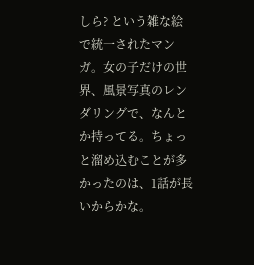しら? という雑な絵で統一されたマンガ。女の子だけの世界、風景写真のレンダリングで、なんとか持ってる。ちょっと溜め込むことが多かったのは、1話が長いからかな。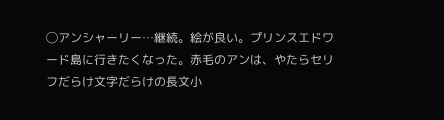◯アンシャーリー…継続。絵が良い。プリンスエドワード島に行きたくなった。赤毛のアンは、やたらセリフだらけ文字だらけの長文小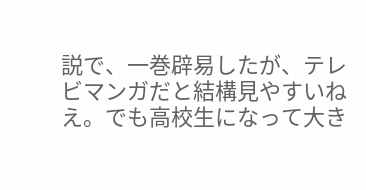説で、一巻辟易したが、テレビマンガだと結構見やすいねえ。でも高校生になって大き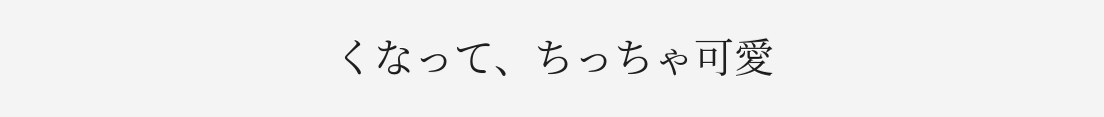くなって、ちっちゃ可愛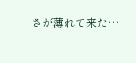さが薄れて来た…